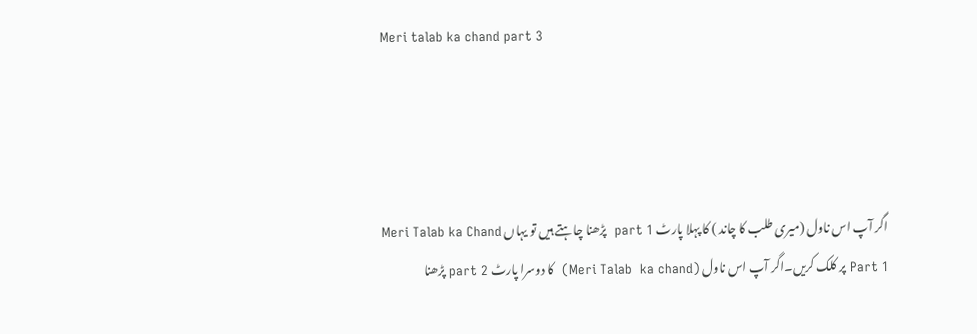Meri talab ka chand part 3




اگر آپ اس ناول (میری طلب کا چاند ) کا پہلا پارٹ part 1  پڑھنا چاہتے ہیں تو یہاں Meri Talab ka Chand Part 1 پر کلک کریں۔اگر آپ اس ناول (Meri Talab  ka chand)  کا دوسرا پارٹ part 2 پڑھنا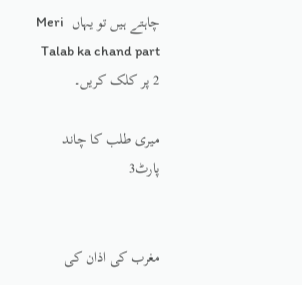چاہتے ہیں تو یہاں  Meri Talab ka chand part 2 پر کلک کریں۔

میری طلب کا چاند پارٹ3


مغرب کی اذان کی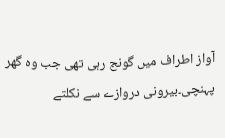آواز اطراف میں گونج رہی تھی جب وہ گھر پہنچی۔بیرونی دروازے سے نکلتے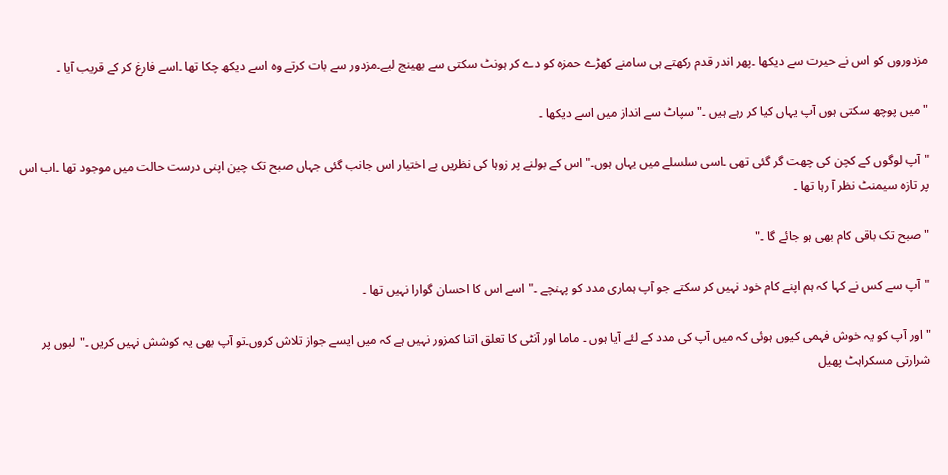مزدوروں کو اس نے حیرت سے دیکھا ۔پھر اندر قدم رکھتے ہی سامنے کھڑے حمزہ کو دے کر ہونٹ سکتی سے بھینج لیے۔مزدور سے بات کرتے وہ اسے دیکھ چکا تھا ۔اسے فارغ کر کے قریب آیا ۔

"میں پوچھ سکتی ہوں آپ یہاں کیا کر رہے ہیں ۔"سپاٹ سے انداز میں اسے دیکھا ۔

"آپ لوگوں کے کچن کی چھت گر گئی تھی ۔اسی سلسلے میں یہاں ہوں۔"اس کے بولنے پر زوہا کی نظریں بے اختیار اس جانب گئی جہاں صبح تک چین اپنی درست حالت میں موجود تھا ۔اب اس پر تازہ سیمنٹ نظر آ رہا تھا ۔

"صبح تک باقی کام بھی ہو جائے گا ۔"

"آپ سے کس نے کہا کہ ہم اپنے کام خود نہیں کر سکتے جو آپ ہماری مدد کو پہنچے ۔"اسے اس کا احسان گوارا نہیں تھا ۔

"اور آپ کو یہ خوش فہمی کیوں ہوئی کہ میں آپ کی مدد کے لئے آیا ہوں ۔ ماما اور آنٹی کا تعلق اتنا کمزور نہیں ہے کہ میں ایسے جواز تلاش کروں۔تو آپ بھی یہ کوشش نہیں کریں ۔"لبوں پر شرارتی مسکراہٹ پھیل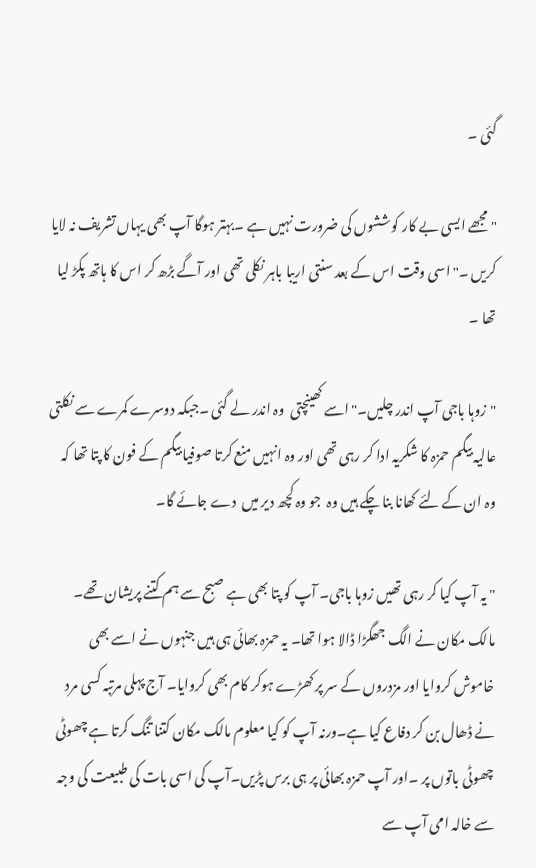گئی ۔

"مجھے ایسی بے کار کوششوں کی ضرورت نہیں ہے ۔بہتر ہوگا آپ بھی یہاں تشریف نہ لایا کریں ۔"اسی وقت اس کے بعد سنتی اریبا باہر نکلی تھی اور آگے بڑھ کر اس کا ہاتھ پکڑ لیا تھا ۔

"زوہا باجی آپ اندر چلیں۔"اسے کھینچتی  وہ اندر لے گئی ۔جبکہ دوسرے کمرے سے نکلتی عالیہ بیگم حمزہ کا شکریہ ادا کر رہی تھی اور وہ انہیں منع کرتا صوفیا بیگم کے فون کا پتا تھا کہ وہ ان کے لئے کھانا بنا چکے ہیں وہ  جو وہ کچھ دیر میں  دے جائے گا۔

" یہ آپ کیا کر رہی تھیں زوہا باجی۔ آپ کو پتا بھی ہے صبح سے ہم کتنے پریشان تھے۔ مالک مکان نے الگ جھگڑا ڈالا ہوا تھا۔ یہ حمزہ بھائی ہی ہیں جنہوں نے اسے بھی خاموش کروایا اور مزدروں کے سر پر کھڑے ہوکر کام بھی کروایا۔ آج پہلی مرتبہ کسی مرد نے ڈھال بن کر دفاع کیا ہے۔ورنہ آپ کو کیا معلوم مالک مکان کتنا تنگ کرتا ہے چھوٹی چھوٹی باتوں پر ۔اور آپ حمزہ بھائی پر ہی برس پڑیں۔آپ کی اسی بات کی طبیعت کی وجہ سے خالہ امی آپ سے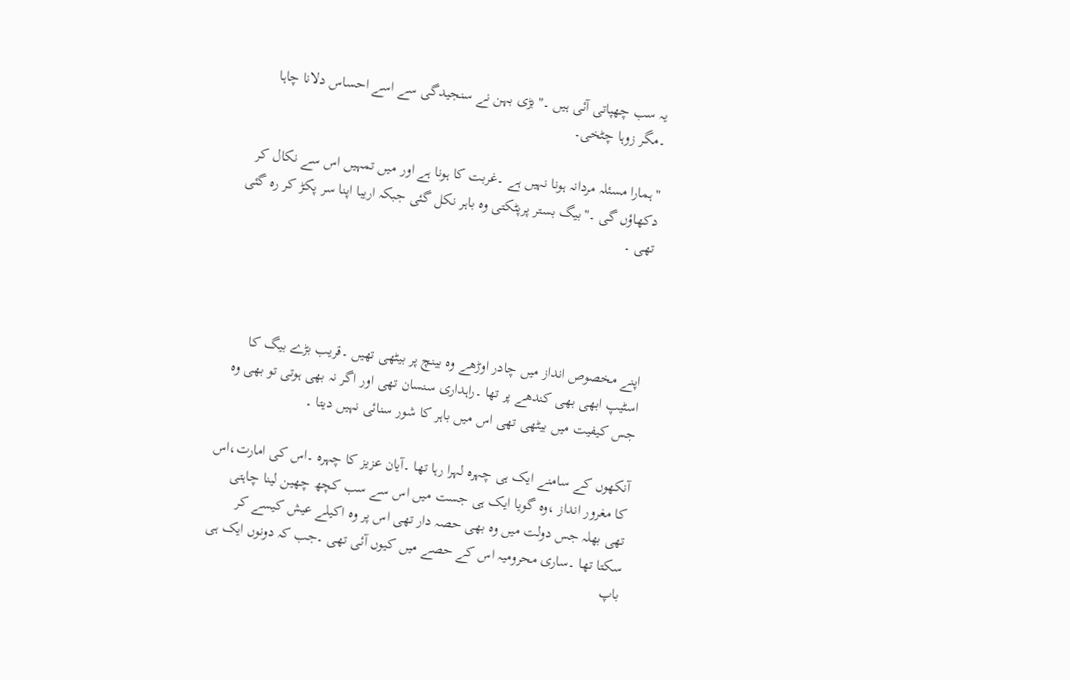یہ سب چھپاتی آئی ہیں ۔"بڑی بہن نے سنجیدگی سے اسے احساس دلانا چاہا ۔مگر زوہا چٹخی۔

"ہمارا مسئلہ مردانہ ہونا نہیں ہے ۔غربت کا ہونا ہے اور میں تمہیں اس سے نکال کر دکھاؤں گی ۔"بیگ بستر پرپٹکتی وہ باہر نکل گئی جبکہ اریبا اپنا سر پکڑ کر رہ گئی تھی ۔




اپنے مخصوص انداز میں چادر اوڑھے وہ بینچ پر بیٹھی تھیں ۔قریب بڑے بیگ کا اسٹیپ ابھی بھی کندھے پر تھا ۔راہداری سنسان تھی اور اگر نہ بھی ہوتی تو بھی وہ جس کیفیت میں بیٹھی تھی اس میں باہر کا شور سنائی نہیں دیتا ۔

آنکھوں کے سامنے ایک ہی چہرہ لہرا رہا تھا ۔آیان عزیز کا چہرہ ۔اس کی امارت،اس کا مغرور انداز ،وہ گویا ایک ہی جست میں اس سے سب کچھ چھین لینا چاہتی تھی بھلہ جس دولت میں وہ بھی حصہ دار تھی اس پر وہ اکیلے عیش کیسے کر سکتا تھا ۔ساری محرومیہ اس کے حصے میں کیوں آئی تھی ۔جب کہ دونوں ایک ہی باپ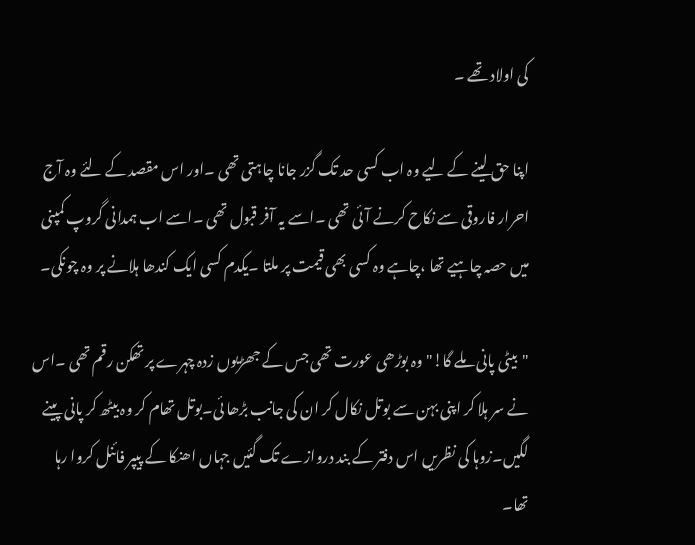کی اولاد تھے ۔

اپنا حق لینے کے لیے وہ اب کسی حد تک گزر جانا چاہتی تھی ۔اور اس مقصد کے لئے وہ آج احرار فاروقی سے نکاح کرنے آئی تھی ۔اسے یہ آفر قبول تھی ۔اسے اب ہمدانی گروپ کمپنی میں حصہ چاہیے تھا ،چاہے وہ کسی بھی قیمت پر ملتا ۔یکدم کسی ایک کندھا ہلانے پر وہ چونکی۔

"بیٹی پانی ملے گا!"وہ بوڑھی عورت تھی جس کے جھڑیوں زدہ چہرے پر تھکن رقم تھی ۔اس نے سر ہلا کر اپنی بہن سے بوتل نکال کر ان کی جانب بڑھا ئی۔بوتل تھام کر وہ بیٹھ کر پانی پینے لگیں۔زوہا کی نظریں اس دفتر کے بند دروازے تک گئیں جہاں اھنکا کے پیپر فائنل کروا رہا تھا۔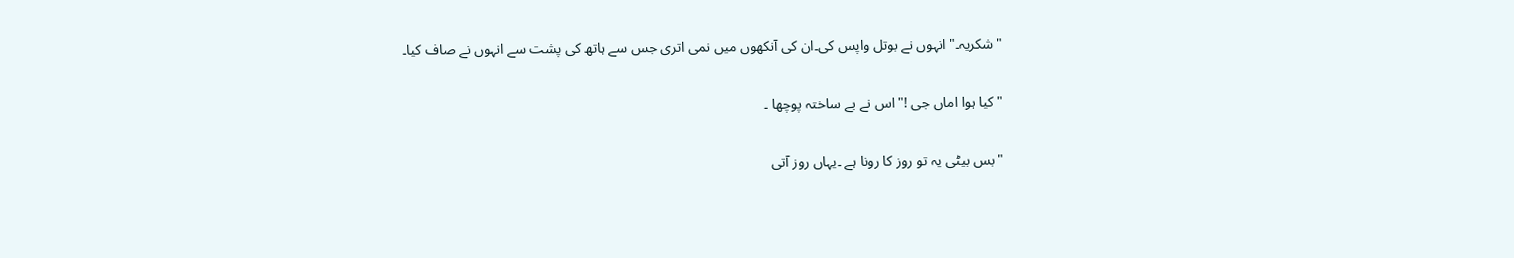"شکریہ۔"انہوں نے بوتل واپس کی۔ان کی آنکھوں میں نمی اتری جس سے ہاتھ کی پشت سے انہوں نے صاف کیا۔

"کیا ہوا اماں جی !"اس نے بے ساختہ پوچھا ۔

"بس بیٹی یہ تو روز کا رونا ہے ۔یہاں روز آتی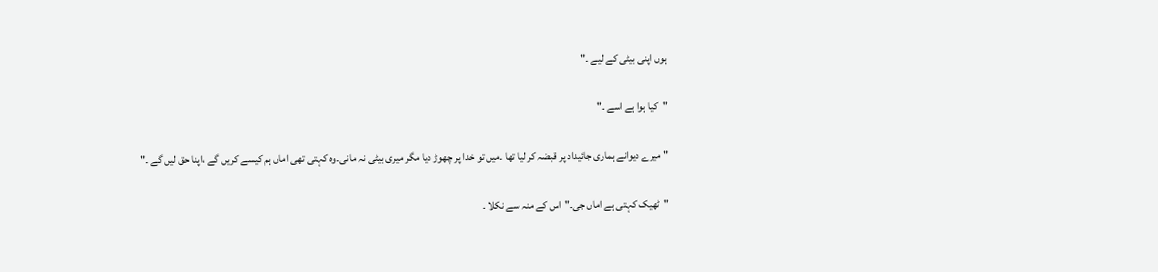ہوں اپنی بیٹی کے لیے ۔"

"کیا ہوا ہے اسے ۔"

"میرے دیوانے ہماری جائیداد پر قبضہ کر لیا تھا ۔میں تو خدا پر چھوڑ دیا مگر میری بیٹی نہ مانی۔وہ کہتی تھی اماں ہم کیسے کریں گے ،اپنا حق لیں گے ۔"

"ٹھیک کہتی ہے اماں جی۔"اس کے منہ سے نکلا ۔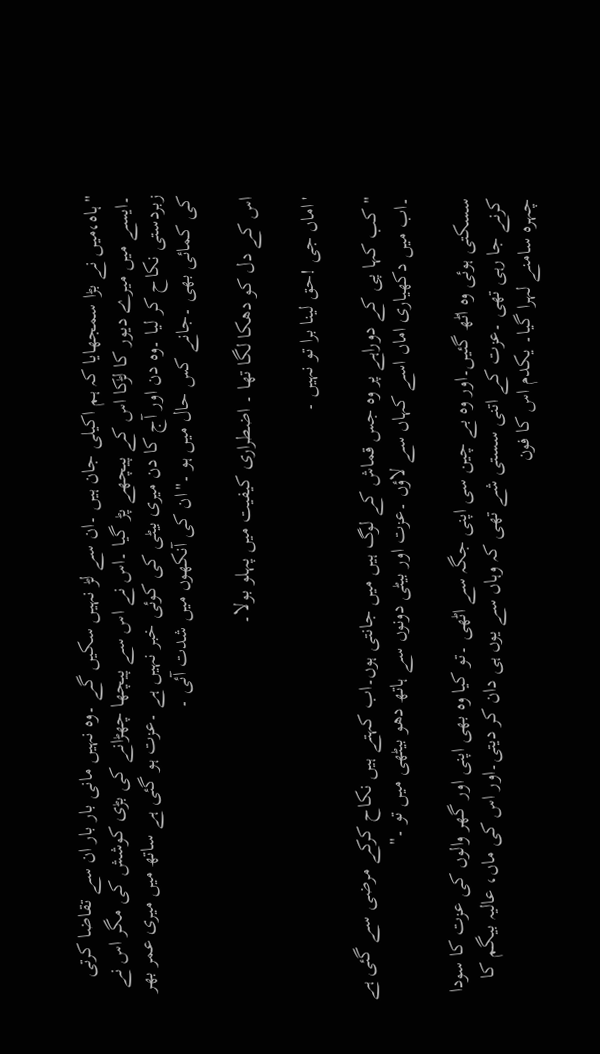"ہاہ،میں نے بڑا سمجھایا کہ ہم اکیلی جان ہیں ۔ان سے لڑ نہیں سکیں گے ۔وہ نہیں مانی بار بار ان سے تقاضا کرتی ۔ایسے میں میرے دیور کا لڑکا اس کے پیچھے پڑ گیا ۔اس نے اس سے پیچھا چھڑانے کی بڑی کوشش کی مگر اس نے زبردستی نکاح کر لیا ۔وہ دن اور آج کا دن میری بیٹی کی کوئی خبر نہیں ہے ۔عزت ہو گئی ہے ساتھ میں میری عمر بھر کی کمائی بھی ۔جانے کس حال میں ہو ۔"ان کی آنکھوں میں شدت آئی ۔

اس کے دل کو دھکا لگا تھا ۔ اضطراری کیفیت میں پہلو بولا۔

'اماں جی !حق لینا برا تو نہیں ۔

"کب کہا پی کے دوراہے پر وہ جس قماش کے لوگ ہیں میں جانتی ہوں۔اب کہتے ہیں نکاح کرکے مرضی سے گئی ہے ۔اب میں دکھیاری اماں اسے کہاں سے لاؤں ۔عزت اور بیٹی دونوں سے ہاتھ دھو بیٹھی میں تو ۔"

سسکتی ہوئی وہ اٹھ گئیں۔اور وہ بے چین سی اپنی جگہ سے اٹھی ۔تو کیا وہ بھی اپنی اور گھر والوں کی عزت کا سودا کرنے جا رہی تھی ۔عزت کے اتنی سستی شے تھی کہ وہاں سے یوں ہی دان کر دیتی۔اور اس کی ماں، عالیہ بیگم کا چہرہ سامنے لہرا گیا۔ یکدم اس کا فون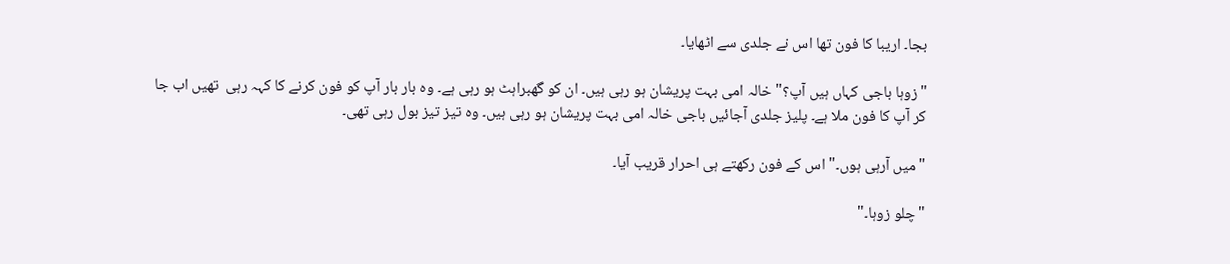بجا۔ اریبا کا فون تھا اس نے جلدی سے اٹھایا۔

"زوہا باجی کہاں ہیں آپ؟" خالہ امی بہت پریشان ہو رہی ہیں۔ ان کو گھبراہٹ ہو رہی ہے۔ وہ بار بار آپ کو فون کرنے کا کہہ رہی  تھیں اب جا کر آپ کا فون ملا ہے۔ پلیز جلدی آجائیں باجی خالہ امی بہت پریشان ہو رہی ہیں۔ وہ تیز تیز بول رہی تھی۔

"میں آرہی ہوں۔" اس کے فون رکھتے ہی احرار قریب آیا۔

"چلو زوہا۔"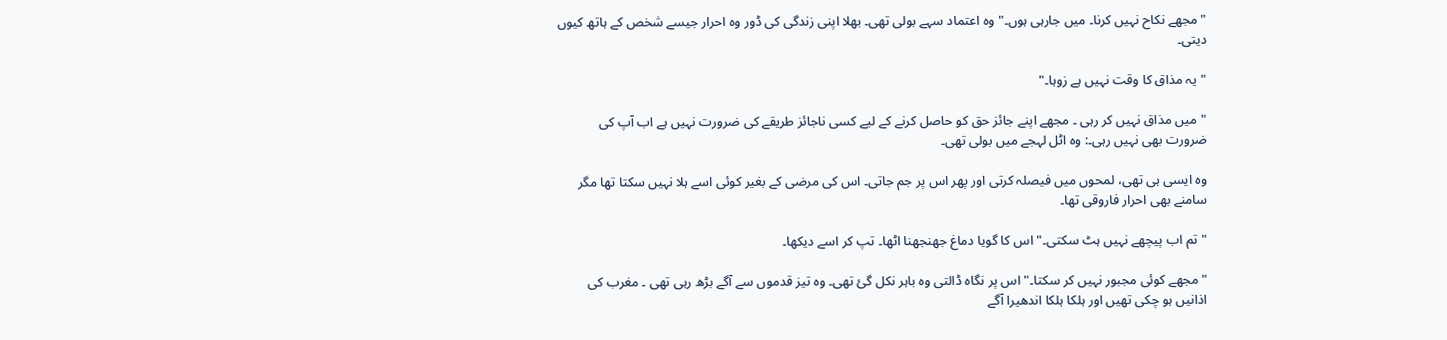"مجھے نکاح نہیں کرنا۔ میں جارہی ہوں۔" وہ اعتماد سہے بولی تھی۔ بھلا اپنی زندگی کی ڈور وہ احرار جیسے شخص کے ہاتھ کیوں دیتی۔

"یہ مذاق کا وقت نہیں ہے زوہا۔"

"میں مذاق نہیں کر رہی ۔ مجھے اپنے جائز حق کو حاصل کرنے کے لیے کسی ناجائز طریقے کی ضرورت نہیں ہے اب آپ کی ضرورت بھی نہیں رہی۔: وہ اٹل لہجے میں بولی تھی۔

وہ ایسی ہی تھی، لمحوں میں فیصلہ کرتی اور پھر اس پر جم جاتی۔ اس کی مرضی کے بغیر کوئی اسے ہلا نہیں سکتا تھا مگر سامنے بھی احرار فاروقی تھا۔

"تم اب پیچھے نہیں ہٹ سکتی۔" اس کا گویا دماغ جھنجھنا اٹھا۔ تپ کر اسے دیکھا۔

"مجھے کوئی مجبور نہیں کر سکتا۔" اس پر نگاہ ڈالتی وہ باہر نکل گئ تھی۔ وہ تیز قدموں سے آگے بڑھ رہی تھی ۔ مغرب کی اذانیں ہو چکی تھیں اور ہلکا ہلکا اندھیرا آگے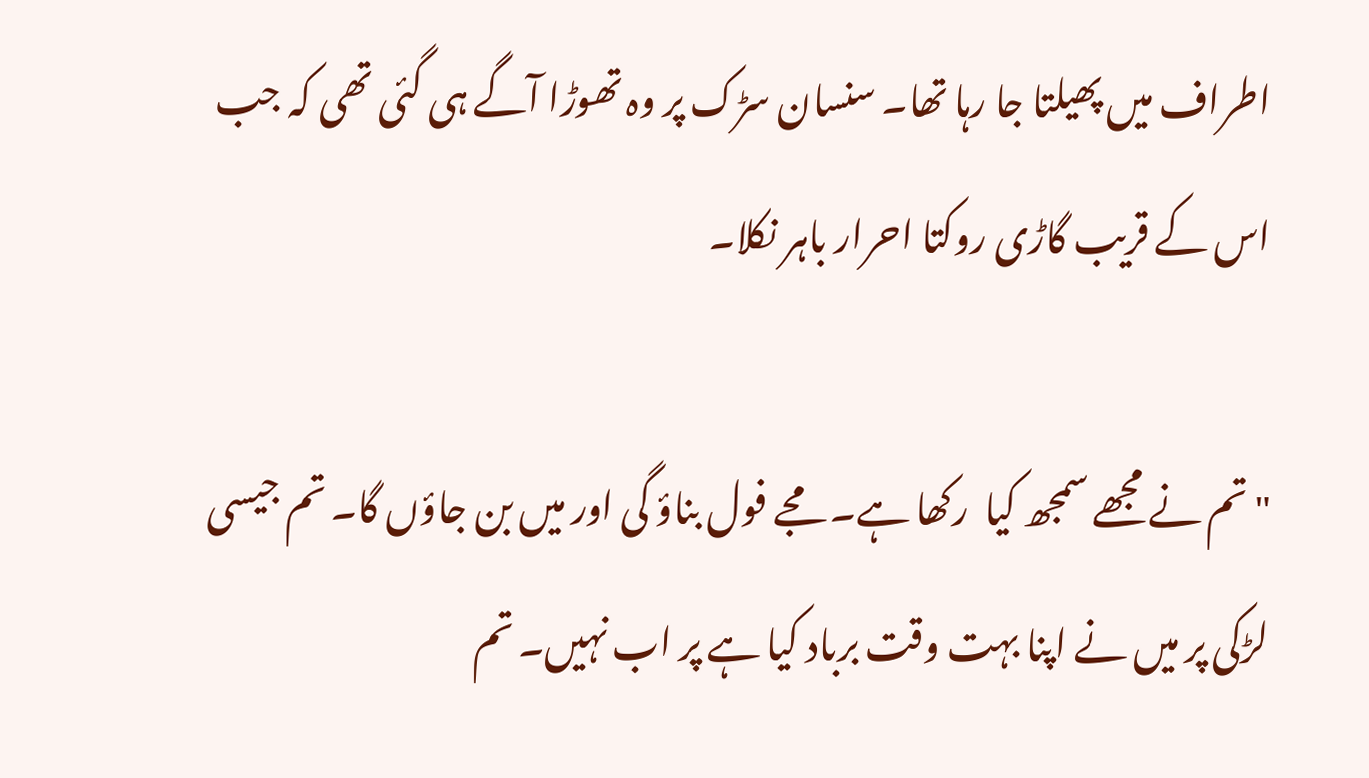اطراف میں پھیلتا جا رہا تھا۔ سنسان سڑک پر وہ تھوڑا آگے ہی گئی تھی کہ جب اس کے قریب گاڑی روکتا احرار باہر نکلا۔

"تم نے مجھے سمجھ کیا  رکھا ہے۔ مجے فول بناؤ گی اور میں بن جاؤں گا۔ تم جیسی لڑکی پر میں نے اپنا بہت وقت برباد کیا ہے پر اب نہیں۔ تم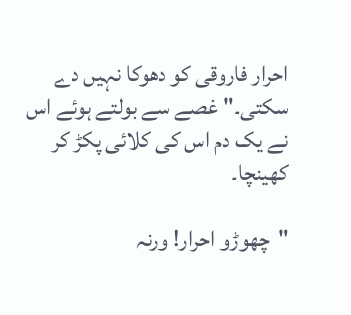احرار فاروقی کو دھوکا نہیں دے سکتی۔" غصے سے بولتے ہوئے اس نے یک دم اس کی کلائی پکڑ کر کھینچا۔

"چھوڑو احرار! ورنہ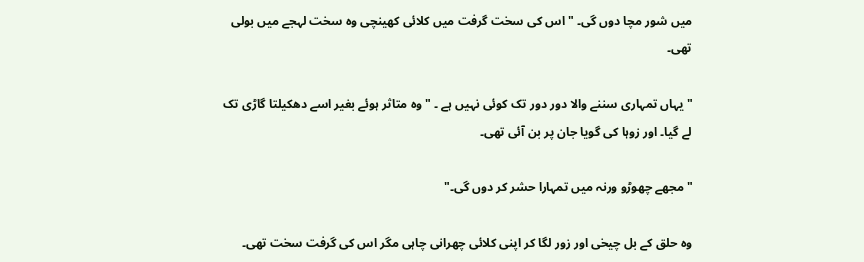میں شور مچا دوں گی۔ " اس کی سخت گرفت میں کلائی کھینچی وہ سخت لہجے میں بولی تھی۔

"یہاں تمہاری سننے والا دور دور تک کوئی نہیں ہے ۔ " وہ متاثر ہوئے بغیر اسے دھکیلتا گاڑی تک لے گیا۔ اور زوہا کی گویا جان پر بن آئی تھی۔

"مجھے چھوڑو ورنہ میں تمہارا حشر کر دوں گی۔"

وہ حلق کے بل چیخی اور زور لگا کر اپنی کلائی چھرانی چاہی مگر اس کی گرفت سخت تھی۔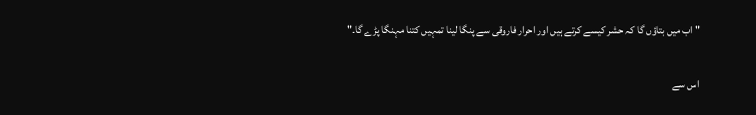" اب میں بتاؤں گا کہ حشر کیسے کرتے ہیں اور احرار فاروقی سے پنگا لینا تمہیں کتنا مہنگا پڑے گا۔"

اس سے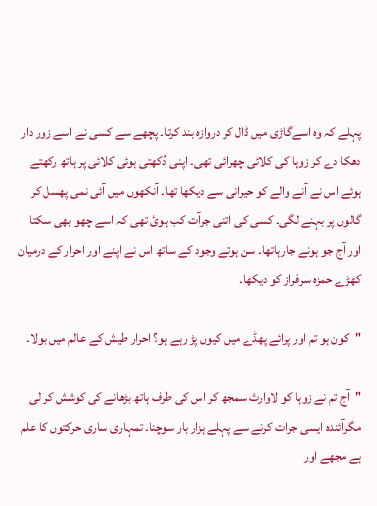پہلے کہ وہ اسےگاڑی میں ڈال کر دروازہ بند کرتا۔ پچھے سے کسی نے اسے زور دار دھکا دے کر زوہا کی کلائی چھرائی تھی۔ اپنی دُکھتی ہوئی کلائی پر ہاتھ رکھتے ہوئے اس نے آنے والے کو حیرانی سے دیکھا تھا۔ آنکھوں میں آئی نمی پھسل کر گالوں پر بہنے لگی۔ کسی کی اتنی جرآت کب ہوئ تھی کہ اسے چھو بھی سکتا اور آج جو ہونے جارہاتھا۔ سن ہوتے وجود کے ساتھ اس نے اپنے اور احرار کے درمیان کھڑے حمزہ سرفراز کو دیکھا۔

"کون ہو تم اور پرائے پھڈے میں کیوں پڑ رہے ہو؟ احرار طیش کے عالم میں بولا۔

"آج تم نے زوہا کو لاوارث سمجھ کر اس کی طرف ہاتھ بڑھانے کی کوشش کر لی مگرآئندہ ایسی جرات کرنے سے پہلے ہزار بار سوچنا۔ تمہاری ساری حرکتوں کا علم ہے مجھے اور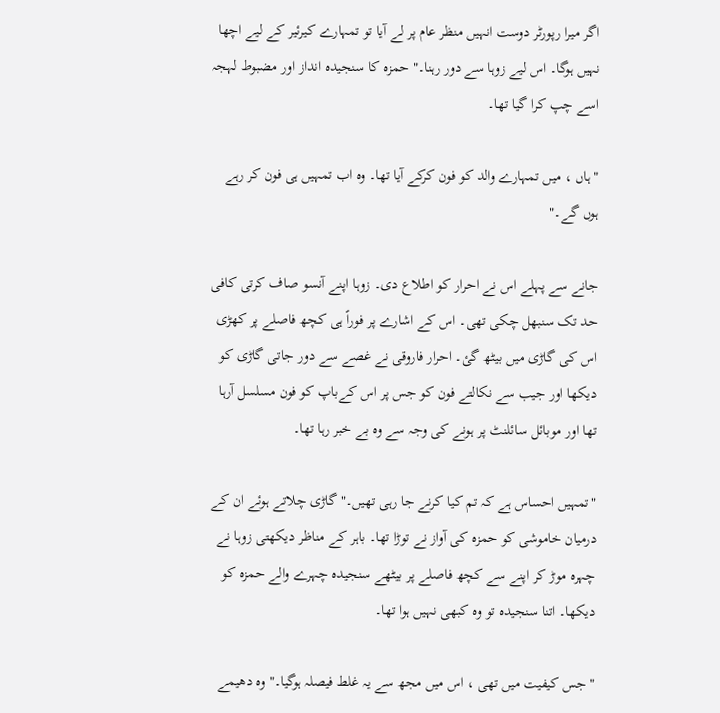اگر میرا رپورٹر دوست انہیں منظر عام پر لے آیا تو تمہارے کیرئیر کے لیے اچھا نہیں ہوگا۔ اس لیے زوہا سے دور رہنا۔" حمزہ کا سنجیدہ انداز اور مضبوط لہجہ اسے چپ کرا گیا تھا۔

"ہاں ، میں تمہارے والد کو فون کرکے آیا تھا۔ وہ اب تمہیں ہی فون کر رہے ہوں گے۔"

جانے سے پہلے اس نے احرار کو اطلاع دی۔ زوہا اپنے آنسو صاف کرتی کافی حد تک سنبھل چکی تھی۔ اس کے اشارے پر فوراً ہی کچھ فاصلے پر کھڑی اس کی گاڑی میں بیٹھ گئ۔ احرار فاروقی نے غصے سے دور جاتی گاڑی کو دیکھا اور جیب سے نکالتے فون کو جس پر اس کےباپ کو فون مسلسل آرہا تھا اور موبائل سائلنٹ پر ہونے کی وجہ سے وہ بے خبر رہا تھا۔

"تمہیں احساس ہے کہ تم کیا کرنے جا رہی تھیں۔" گاڑی چلاتے ہوئے ان کے درمیان خاموشی کو حمزہ کی آواز نے توڑا تھا۔ باہر کے مناظر دیکھتی زوہا نے چہرہ موڑ کر اپنے سے کچھ فاصلے پر بیٹھے سنجیدہ چہرے والے حمزہ کو دیکھا۔ اتنا سنجیدہ تو وہ کبھی نہیں ہوا تھا۔

" جس کیفیت میں تھی ، اس میں مجھ سے یہ غلط فیصلہ ہوگیا۔" وہ دھیمے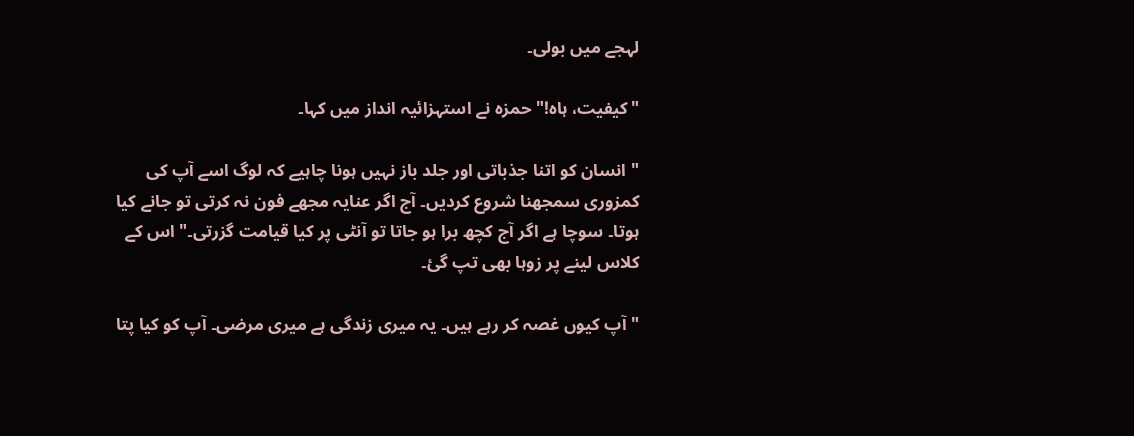لہجے میں بولی۔

"کیفیت، ہاہ!" حمزہ نے استہزائیہ انداز میں کہا۔

" انسان کو اتنا جذباتی اور جلد باز نہیں ہونا چاہیے کہ لوگ اسے آپ کی کمزوری سمجھنا شروع کردیں۔ آج اگر عنایہ مجھے فون نہ کرتی تو جانے کیا ہوتا۔ سوچا ہے اگر آج کچھ برا ہو جاتا تو آنٹی پر کیا قیامت گزرتی۔" اس کے کلاس لینے پر زوہا بھی تپ گئ۔

" آپ کیوں غصہ کر رہے ہیں۔ یہ میری زندگی ہے میری مرضی۔ آپ کو کیا پتا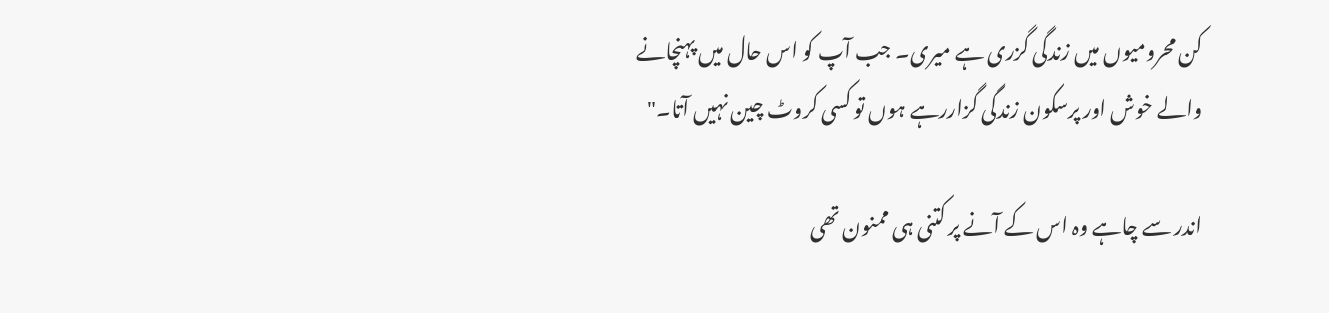کن محرومیوں میں زندگی گزری ہے میری۔ جب آپ کو اس حال میں پہنچانے والے خوش اور پرسکون زندگی گزاررہے ہوں تو کسی کروٹ چین نہیں آتا۔"

اندر سے چاہے وہ اس کے آنے پر کتنی ہی ممنون تھی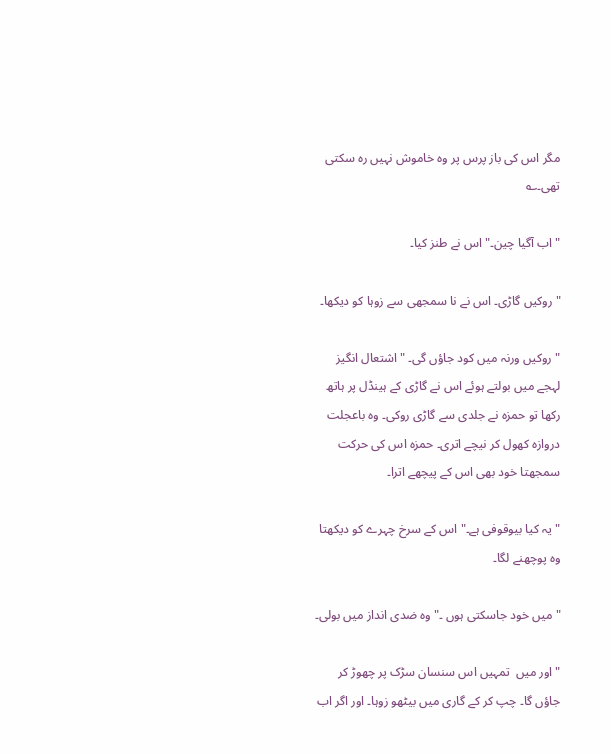مگر اس کی باز پرس پر وہ خاموش نہیں رہ سکتی تھی۔؎

"اب آگیا چین۔" اس نے طنز کیا۔

" روکیں گاڑی۔ اس نے نا سمجھی سے زوہا کو دیکھا۔

" روکیں ورنہ میں کود جاؤں گی۔ " اشتعال انگیز لہجے میں بولتے ہوئے اس نے گاڑی کے ہینڈل پر ہاتھ رکھا تو حمزہ نے جلدی سے گاڑی روکی۔ وہ باعجلت دروازہ کھول کر نیچے اتری۔ حمزہ اس کی حرکت سمجھتا خود بھی اس کے پیچھے اترا۔

" یہ کیا بیوقوفی ہے۔" اس کے سرخ چہرے کو دیکھتا وہ پوچھنے لگا۔

" میں خود جاسکتی ہوں ۔" وہ ضدی انداز میں بولی۔

"اور میں  تمہیں اس سنسان سڑک پر چھوڑ کر جاؤں گا۔ چپ کر کے گاری میں بیٹھو زوہا۔ اور اگر اب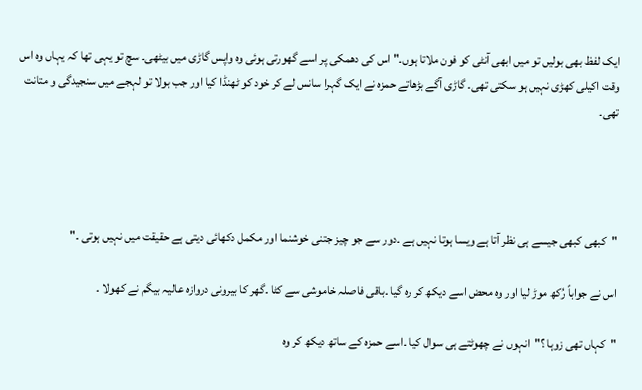ایک لفظ بھی بولیں تو میں ابھی آنٹی کو فون ملاتا ہوں۔" اس کی دھمکی پر اسے گھورتی ہوئی وہ واپس گاڑی میں بیٹھی۔ سچ تو یہی تھا کہ یہاں وہ اس وقت اکیلی کھڑی نہیں ہو سکتی تھی۔ گاڑی آگے بڑھاتے حمزہ نے ایک گہرا سانس لے کر خود کو ٹھنڈا کیا اور جب بولا تو لہجے میں سنجیدگی و متانت تھی۔




"کبھی کبھی جیسے ہی نظر آتا ہے ویسا ہوتا نہیں ہے ۔دور سے جو چیز جتنی خوشنما اور مکمل دکھائی دیتی ہے حقیقت میں نہیں ہوتی ۔"

اس نے جواباً رُکھ موڑ لیا اور وہ محض اسے دیکھ کر رہ گیا ۔باقی فاصلہ خاموشی سے کٹا ۔گھر کا بیرونی دروازہ عالیہ بیگم نے کھولا ۔

"کہاں تھی زوہا ؟"انہوں نے چھوٹتے ہی سوال کیا ۔اسے حمزہ کے ساتھ دیکھ کر وہ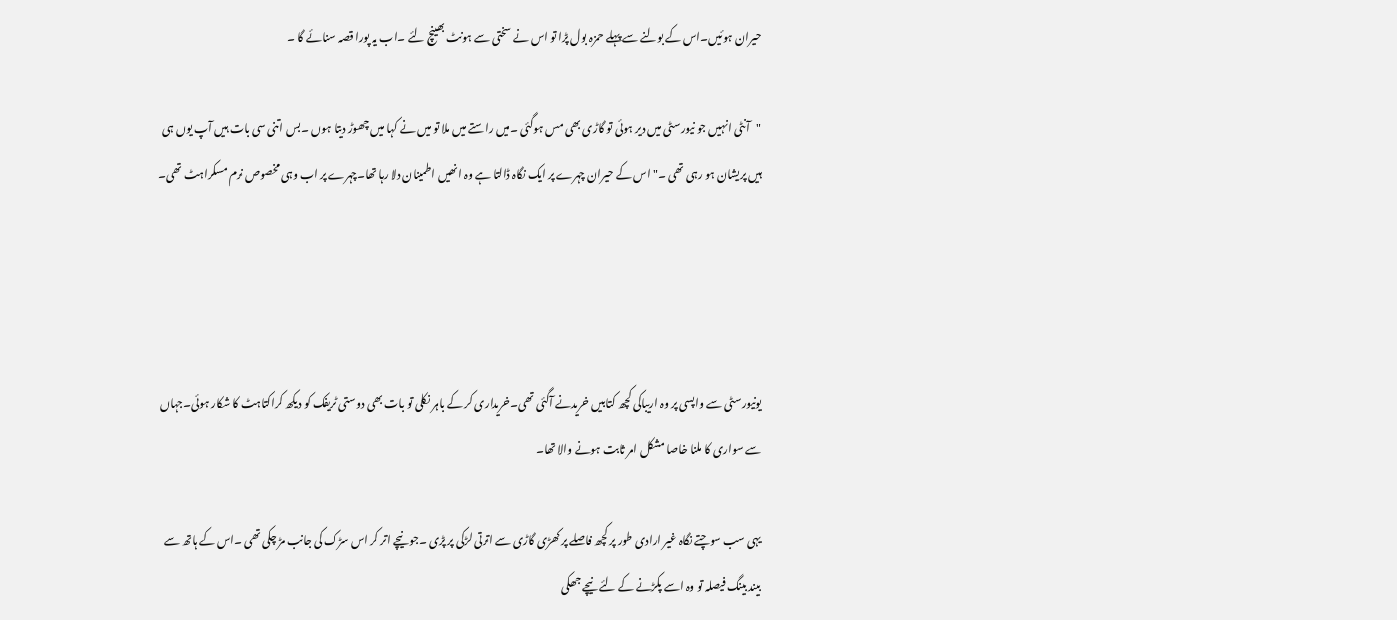حیران ہوئیں۔اس کے بولنے سے پہلے حمزہ بول پڑا تو اس نے سختی سے ہونٹ بھینچ لئے ۔اب یہ پورا قصہ سنائے گا ۔

"آنٹی انہیں جو نیورسٹی میں دیر ہوئی تو گاڑی بھی مس ہوگئی ۔میں راستے میں ملا تو میں نے کہا میں چھوڑ دیتا ہوں ۔بس اتنی سی بات ہیں آپ یوں ہی ہیں پریشان ہو رہی تھی ۔"اس کے حیران چہرے پر ایک نگاہ ڈالتا ہے وہ انھیں اطمینان دلا رہا تھا۔چہرے پر اب وہی مخصوص نرم مسکراہٹ تھی۔




یونیورسٹی سے واپسی پر وہ اریباکی کچھ کتابیں خریدنے آگئی تھی۔خریداری کر کے باہر نکلی تو بات بھی دوستی ٹریفک کو دیکھ کراکتاہٹ کا شکار ہوئی۔جہاں سے سواری کا ملنا خاصا مشکل امر ثابت ہونے والا تھا۔

یہی سب سوچتے نگاہ غیر ارادی طور پر کچھ فاصلے پر کھڑی گاڑی سے اترتی لڑکی پر پڑی ۔جو نیچے اتر کر اس سڑک کی جانب مڑ چکی تھی ۔اس کے ہاتھ سے بیند بینگ فیصلہ تو وہ اسے پکڑنے کے لئے نیچے جھکی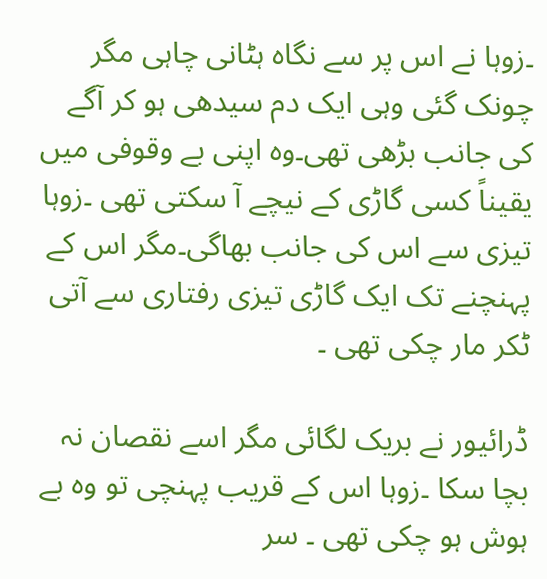۔زوہا نے اس پر سے نگاہ ہٹانی چاہی مگر چونک گئی وہی ایک دم سیدھی ہو کر آگے کی جانب بڑھی تھی۔وہ اپنی بے وقوفی میں یقیناً کسی گاڑی کے نیچے آ سکتی تھی ۔زوہا تیزی سے اس کی جانب بھاگی۔مگر اس کے پہنچنے تک ایک گاڑی تیزی رفتاری سے آتی ٹکر مار چکی تھی ۔

ڈرائیور نے بریک لگائی مگر اسے نقصان نہ بچا سکا ۔زوہا اس کے قریب پہنچی تو وہ بے ہوش ہو چکی تھی ۔ سر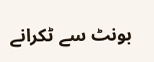بونٹ سے ٹکرانے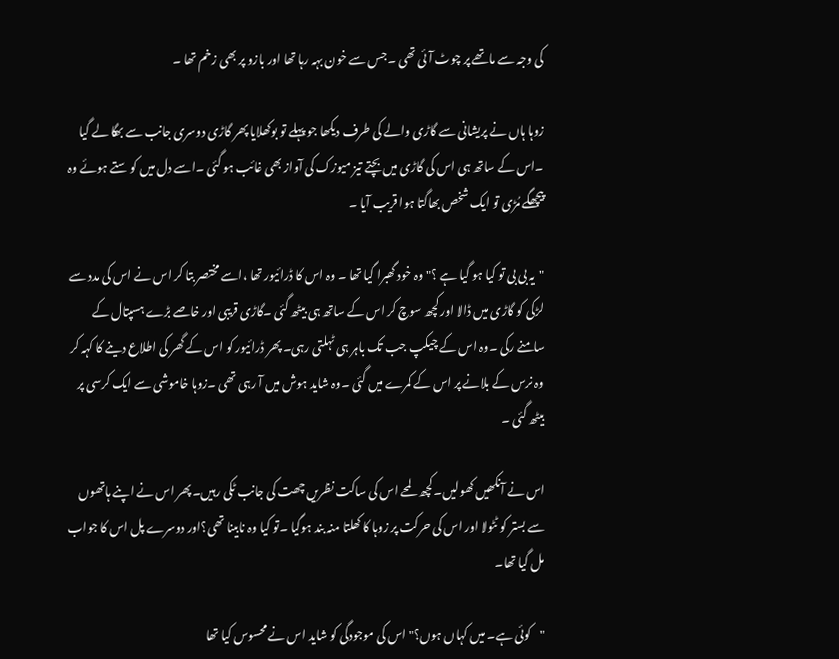کی وجہ سے ماتھے پر چوٹ آئی تھی ۔جس سے خون بہہ رہا تھا اور بازو پر بھی زخم تھا ۔

زوہا ہاں نے پریشانی سے گاڑی والے کی طرف دیکھا جو پہلے تو بوکھلایا پھر گاڑی دوسری جانب سے بھگا لے گیا ۔اس کے ساتھ ہی اس کی گاڑی میں بچتے تیز میوزک کی آواز بھی غائب ہو گئی ۔اسے دل میں کو ستے ہوئے وہ پیچھگے مُڑی تو ایک شخص بھاگتا ہوا قریب آیا ۔

"یہ بی بی تو کیا ہو گیا ہے ؟"وہ خود گھبرا گیا تھا ۔ وہ اس کا ڈرائیور تھا ،اسے مختصر بتا کر اس نے اس کی مدد سے لڑکی کو گاڑی میں ڈالا اور کچھ سوچ کر اس کے ساتھ ہی بیٹھ گئی ۔گاڑی قریبی اور خاصے بڑے ہسپتال کے سامنے رکی ۔وہ اس کے چیکپ جب تک باہر ہی ٹہلتی رہی۔ پھر ڈرائیور کو اس کے گھر کی اطلاع دینے کا کہہ کر وہ نرس کے بلانے پر اس کے کمرے میں گئی ۔وہ شاید ہوش میں آ رہی تھی ۔زوہا خاموشی سے ایک کرسی پر بیٹھ گئی ۔

اس نے آنکھیں کھولیں۔کچھ لمحے اس کی ساکت نظریں چھت کی جانب ٹکی رہیں۔پھر اس نے اپنے ہاتھوں سے بستر کو ٹٹولا اور اس کی حرکت پر زوہا کا کھلتا منہ بند ہوگیا ۔تو کیا وہ نابینا تھی؟اور دوسرے پل اس کا جواب مل گیا تھا۔

"کوئی ہے۔ میں کہاں ہوں؟"اس کی موجودگی کو شاید اس نے محسوس کیا تھا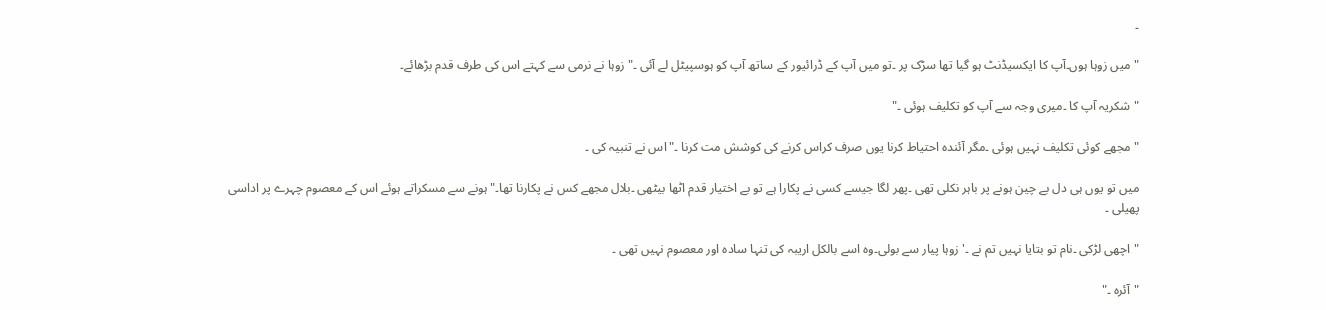۔

"میں زوہا ہوں۔آپ کا ایکسیڈنٹ ہو گیا تھا سڑک پر ۔تو میں آپ کے ڈرائیور کے ساتھ آپ کو ہوسپیٹل لے آئی ۔" زوہا نے نرمی سے کہتے اس کی طرف قدم بڑھائے۔

"شکریہ آپ کا ۔میری وجہ سے آپ کو تکلیف ہوئی ۔"

"مجھے کوئی تکلیف نہیں ہوئی ۔مگر آئندہ احتیاط کرنا یوں صرف کراس کرنے کی کوشش مت کرنا ۔"اس نے تنبیہ کی ۔

میں تو یوں ہی دل بے چین ہونے پر باہر نکلی تھی ۔پھر لگا جیسے کسی نے پکارا ہے تو بے اختیار قدم اٹھا بیٹھی ۔بلال مجھے کس نے پکارنا تھا۔"ہونے سے مسکراتے ہوئے اس کے معصوم چہرے پر اداسی پھیلی ۔

"اچھی لڑکی ۔نام تو بتایا نہیں تم نے ۔' زوہا پیار سے بولی۔وہ اسے بالکل اریبہ کی تنہا سادہ اور معصوم نہیں تھی ۔

"آئرہ ۔"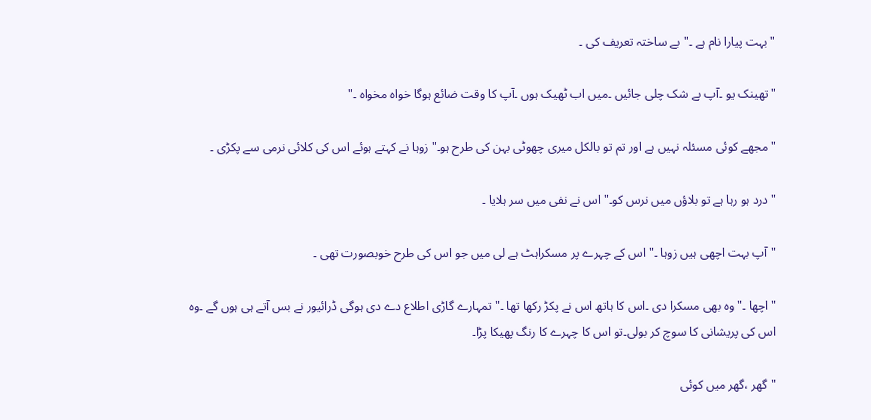"بہت پیارا نام ہے ۔"بے ساختہ تعریف کی ۔

"تھینک یو ۔آپ بے شک چلی جائیں ۔میں اب ٹھیک ہوں ۔آپ کا وقت ضائع ہوگا خواہ مخواہ ۔"

"مجھے کوئی مسئلہ نہیں ہے اور تم تو بالکل میری چھوٹی بہن کی طرح ہو۔"زوہا نے کہتے ہوئے اس کی کلائی نرمی سے پکڑی ۔

"درد ہو رہا ہے تو بلاؤں میں نرس کو۔"اس نے نفی میں سر ہلایا ۔

"آپ بہت اچھی ہیں زوہا ۔"اس کے چہرے پر مسکراہٹ ہے لی میں جو اس کی طرح خوبصورت تھی ۔

"اچھا ۔"وہ بھی مسکرا دی ۔اس کا ہاتھ اس نے پکڑ رکھا تھا ۔"تمہارے گاڑی اطلاع دے دی ہوگی ڈرائیور نے بس آتے ہی ہوں گے ۔وہ اس کی پریشانی کا سوچ کر بولی۔تو اس کا چہرے کا رنگ پھیکا پڑا۔

"گھر ،گھر میں کوئی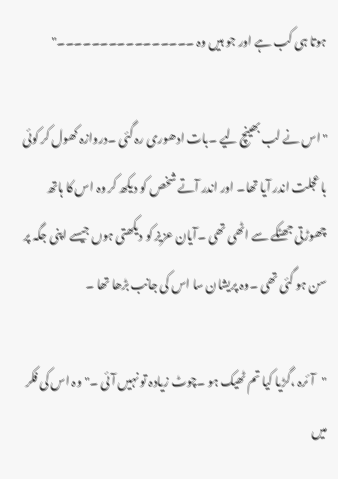ہوتا ہی کب ہے اور جو ہیں وہ ۔۔۔۔۔۔۔۔۔۔۔۔۔۔۔۔"

"اس نے لب بھینچ لیے ۔بات ادھوری رہ گئی ۔دروازہ کھول کر کوئی با عجلت اندر آیا تھا۔ اور اندر آتے شخص کو دیکھ کر وہ اس کا ہاتھ چھوڑتی جھٹکے سے اٹھی تھی ۔آیان عزیز کو دیکھتی ہوں جیسے اپنی جگہ پر سن ہو گئی تھی ۔وہ پریشان سا اس کی جانب بڑھا تھا ۔

"آئرہ ،گڑیا کیا تم ٹھیک ہو ۔چوٹ زیادہ تو نہیں آئی ۔"وہ اس کی فکر میں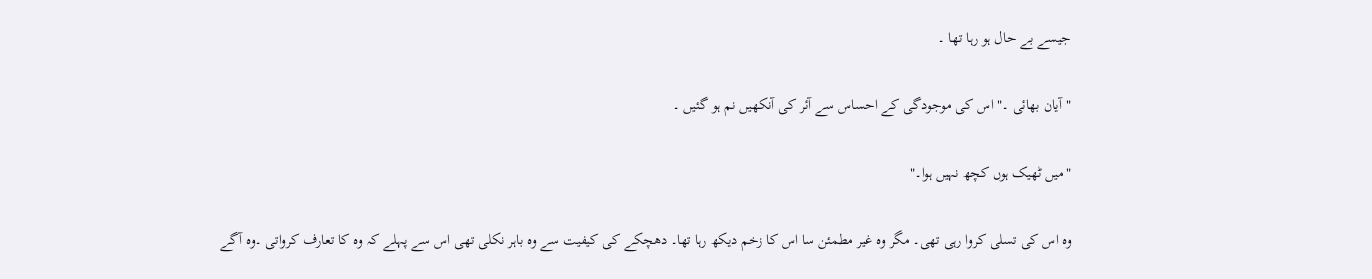جیسے بے حال ہو رہا تھا ۔

"آیان بھائی ۔" اس کی موجودگی کے احساس سے آئر کی آنکھیں نم ہو گئیں ۔

"میں ٹھیک ہوں کچھ نہیں ہوا۔"

وہ اس کی تسلی کروا رہی تھی۔ مگر وہ غیر مطمئن سا اس کا زخم دیکھ رہا تھا۔ دھچکے کی کیفیت سے وہ باہر نکلی تھی اس سے پہلے کہ وہ کا تعارف کرواتی ۔وہ آگے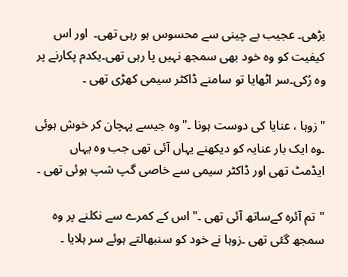بڑھی۔ عجیب بے چینی سے محسوس ہو رہی تھی۔  اور اس کیفیت کو وہ خود بھی سمجھ نہیں پا رہی تھی۔یکدم پکارنے پر وہ رُکی۔سر اٹھایا تو سامنے ڈاکٹر سیمی کھڑی تھی ۔

"زوہا ، عنایا کی دوست ہونا ۔"وہ جیسے پہچان کر خوش ہوئی ۔وہ ایک بار عنایہ کو دیکھنے یہاں آئی تھی جب وہ یہاں ایڈمٹ تھی اور ڈاکٹر سیمی سے خاصی گپ شپ ہوئی تھی ۔

"تم آئرہ کےساتھ آئی تھی ۔" اس کے کمرے سے نکلنے پر وہ سمجھ گئی تھی ۔زوہا نے خود کو سنبھالتے ہوئے سر ہلایا ۔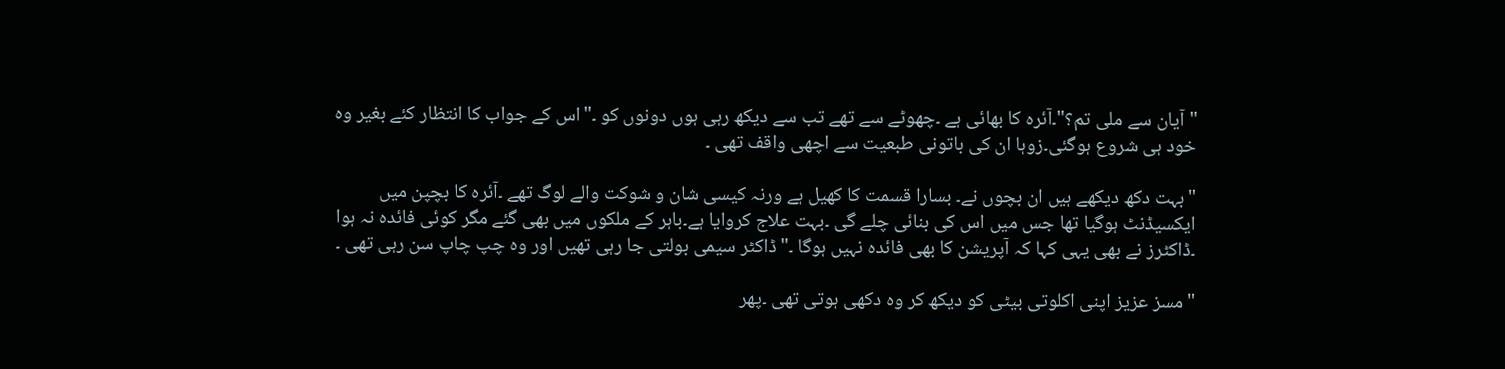"آیان سے ملی تم؟"۔آئرہ کا بھائی ہے ۔چھوٹے سے تھے تب سے دیکھ رہی ہوں دونوں کو ۔"اس کے جواب کا انتظار کئے بغیر وہ خود ہی شروع ہوگئی۔زوہا ان کی باتونی طبعیت سے اچھی واقف تھی ۔

"بہت دکھ دیکھے ہیں ان بچوں نے۔ بسارا قسمت کا کھیل ہے ورنہ کیسی شان و شوکت والے لوگ تھے ۔آئرہ کا بچپن میں ایکسیڈنٹ ہوگیا تھا جس میں اس کی بنائی چلے گی ۔بہت علاج کروایا ہے۔باہر کے ملکوں میں بھی گئے مگر کوئی فائدہ نہ ہوا ۔ڈاکٹرز نے بھی یہی کہا کہ آپریشن کا بھی فائدہ نہیں ہوگا ۔"ڈاکٹر سیمی بولتی جا رہی تھیں اور وہ چپ چاپ سن رہی تھی ۔

"مسز عزیز اپنی اکلوتی بیٹی کو دیکھ کر وہ دکھی ہوتی تھی ۔پھر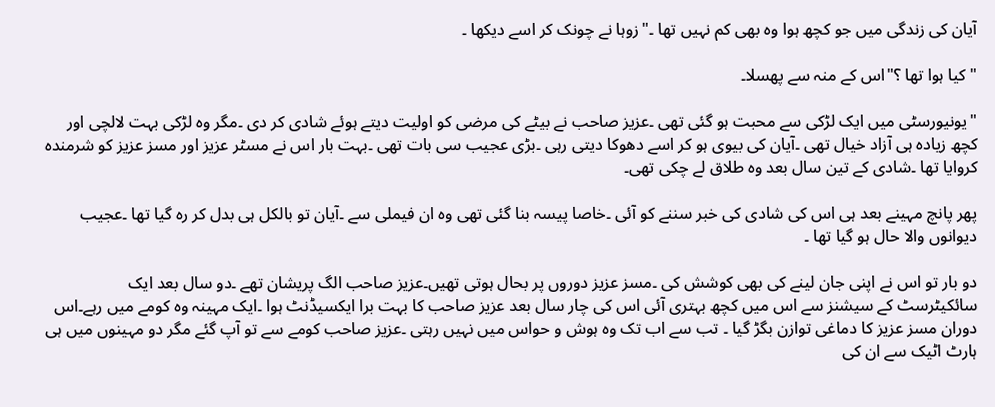آیان کی زندگی میں جو کچھ ہوا وہ بھی کم نہیں تھا ۔"زوہا نے چونک کر اسے دیکھا ۔

"کیا ہوا تھا ؟"اس کے منہ سے پھسلا۔

"یونیورسٹی میں ایک لڑکی سے محبت ہو گئی تھی ۔عزیز صاحب نے بیٹے کی مرضی کو اولیت دیتے ہوئے شادی کر دی ۔مگر وہ لڑکی بہت لالچی اور کچھ زیادہ ہی آزاد خیال تھی ۔آیان کی بیوی ہو کر اسے دھوکا دیتی رہی ۔بڑی عجیب سی بات تھی ۔بہت بار اس نے مسٹر عزیز اور مسز عزیز کو شرمندہ کروایا تھا ۔شادی کے تین سال بعد وہ طلاق لے چکی تھی۔

پھر پانچ مہینے بعد ہی اس کی شادی کی خبر سننے کو آئی ۔خاصا پیسہ بنا گئی تھی وہ ان فیملی سے ۔آیان تو بالکل ہی بدل کر رہ گیا تھا ۔عجیب دیوانوں والا حال ہو گیا تھا ۔

دو بار تو اس نے اپنی جان لینے کی بھی کوشش کی ۔مسز عزیز دوروں پر بحال ہوتی تھیں۔عزیز صاحب الگ پریشان تھے ۔دو سال بعد ایک سائکیٹرسٹ کے سیشنز سے اس میں کچھ بہتری آئی اس کی چار سال بعد عزیز صاحب کا بہت برا ایکسیڈنٹ ہوا ۔ایک مہینہ وہ کومے میں رہے۔اس دوران مسز عزیز کا دماغی توازن بگڑ گیا ۔ تب سے اب تک وہ ہوش و حواس میں نہیں رہتی ۔عزیز صاحب کومے سے تو آپ گئے مگر دو مہینوں میں ہی ہارٹ اٹیک سے ان کی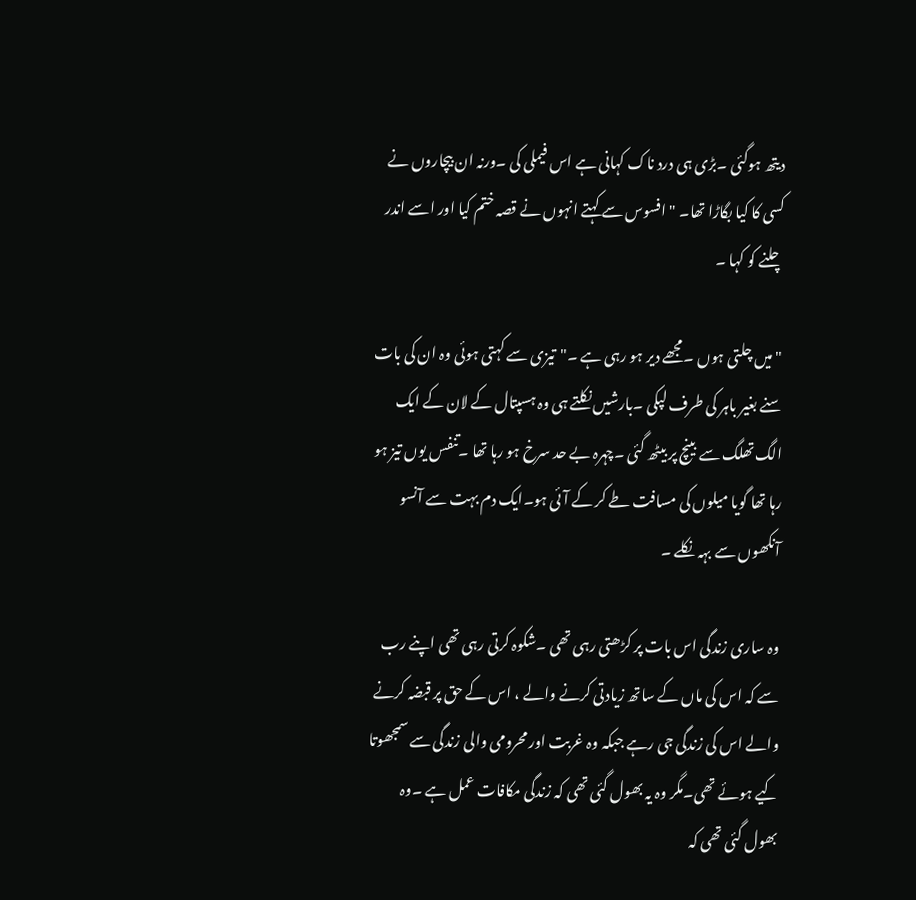دیتھ ہوگئی ۔بڑی ہی درد ناک کہانی ہے اس فیملی کی ۔ورنہ ان بیچاروں نے کسی کا کیا بگاڑا تھا۔ " افسوس سے کہتے انہوں نے قصہ ختم کیا اور اسے اندر چلنے کو کہا ۔

"میں چلتی ہوں ۔مجھے دیر ہو رہی ہے ۔"تیزی سے کہتی ہوئی وہ ان کی بات سنے بغیر باہر کی طرف لپکی ۔بارشیں نکلتے ہی وہ ہسپتال کے لان کے ایک الگ تھلگ سے بینچ پر بیٹھ گئی ۔چہرہ بے حد سرخ ہو رہا تھا ۔تنفس یوں تیز ہو رہا تھا گویا میلوں کی مسافت طے کر کے آئی ہو۔ایک دم بہت سے آنسو آنکھوں سے بہہ نکلے ۔

وہ ساری زندگی اس بات پر کڑھتی رہی تھی ۔شکوہ کرتی رہی تھی اپنے رب سے کہ اس کی ماں کے ساتھ زیادتی کرنے والے ، اس کے حق پر قبضہ کرنے والے اس کی زندگی جی رہے جبکہ وہ غربت اور محرومی والی زندگی سے سمجھوتا کیے ہوئے تھی۔مگر وہ یہ بھول گئی تھی کہ زندگی مکافات عمل ہے ۔وہ بھول گئی تھی کہ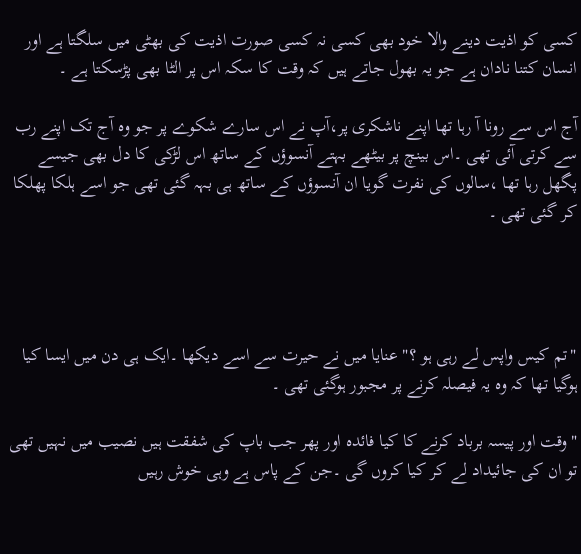کسی کو اذیت دینے والا خود بھی کسی نہ کسی صورت اذیت کی بھٹی میں سلگتا ہے اور انسان کتنا نادان ہے جو یہ بھول جاتے ہیں کہ وقت کا سکہ اس پر الٹا بھی پڑسکتا ہے ۔

آج اس سے رونا آ رہا تھا اپنے ناشکری پر،آپ نے اس سارے شکوے پر جو وہ آج تک اپنے رب سے کرتی آئی تھی ۔اس بینچ پر بیٹھے بہتے آنسوؤں کے ساتھ اس لڑکی کا دل بھی جیسے پگھل رہا تھا ،سالوں کی نفرت گویا ان آنسوؤں کے ساتھ ہی بہہ گئی تھی جو اسے ہلکا پھلکا کر گئی تھی ۔




"تم کیس واپس لے رہی ہو ؟" عنایا میں نے حیرت سے اسے دیکھا ۔ایک ہی دن میں ایسا کیا ہوگیا تھا کہ وہ یہ فیصلہ کرنے پر مجبور ہوگئی تھی ۔

"وقت اور پیسہ برباد کرنے کا کیا فائدہ اور پھر جب باپ کی شفقت ہیں نصیب میں نہیں تھی تو ان کی جائیداد لے کر کیا کروں گی ۔جن کے پاس ہے وہی خوش رہیں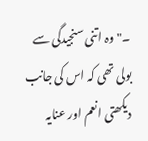۔"وہ اتنی سنجیدگی سے بولی تھی کہ اس کی جانب دیکھتی انعم اور عنایہ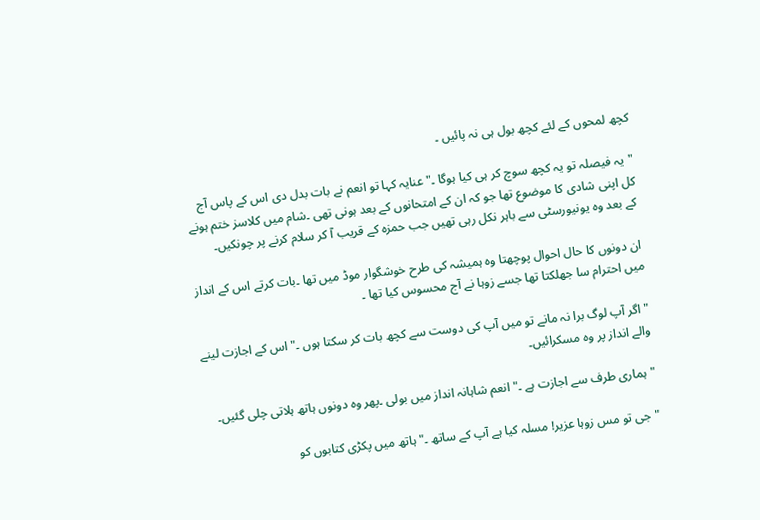کچھ لمحوں کے لئے کچھ بول ہی نہ پائیں ۔

"یہ فیصلہ تو یہ کچھ سوچ کر ہی کیا ہوگا ۔"عنایہ کہا تو انعم نے بات بدل دی اس کے پاس آج کل اپنی شادی کا موضوع تھا جو کہ ان کے امتحانوں کے بعد ہونی تھی ۔شام میں کلاسز ختم ہونے کے بعد وہ یونیورسٹی سے باہر نکل رہی تھیں جب حمزہ کے قریب آ کر سلام کرنے پر چونکیں۔

ان دونوں کا حال احوال پوچھتا وہ ہمیشہ کی طرح خوشگوار موڈ میں تھا ۔بات کرتے اس کے انداز میں احترام سا جھلکتا تھا جسے زوہا نے آج محسوس کیا تھا ۔

"اگر آپ لوگ برا نہ مانے تو میں آپ کی دوست سے کچھ بات کر سکتا ہوں ۔"اس کے اجازت لینے والے انداز پر وہ مسکرائیں۔

"ہماری طرف سے اجازت ہے ۔" انعم شاہانہ انداز میں بولی ۔پھر وہ دونوں ہاتھ ہلاتی چلی گئیں۔

"جی تو مس زوہا عزیر! مسلہ کیا ہے آپ کے ساتھ ۔"ہاتھ میں پکڑی کتابوں کو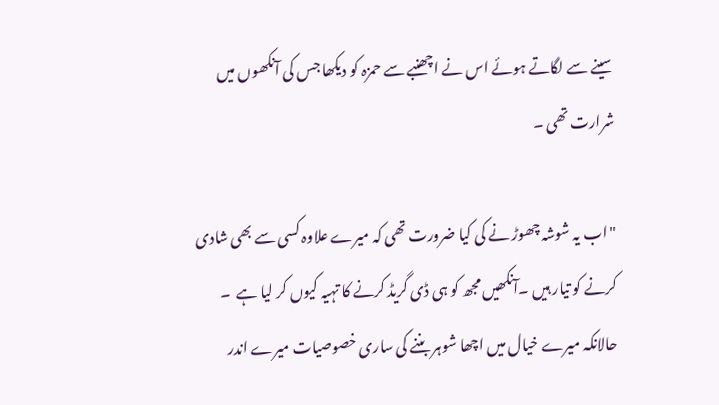سینے سے لگاتے ہوئے اس نے اچھنبے سے حمزہ کو دیکھا جس کی آنکھوں میں شرارت تھی ۔

"اب یہ شوشہ چھوڑ نے کی کیا ضرورت تھی کہ میرے علاوہ کسی سے بھی شادی کرنے کو تیار ہیں ۔آنکھیں مجھ کو ہی ڈی گریڈ کرنے کا تہیہ کیوں کر لیا ہے  ۔ حالانکہ میرے خیال میں اچھا شوہر بننے کی ساری خصوصیات میرے اندر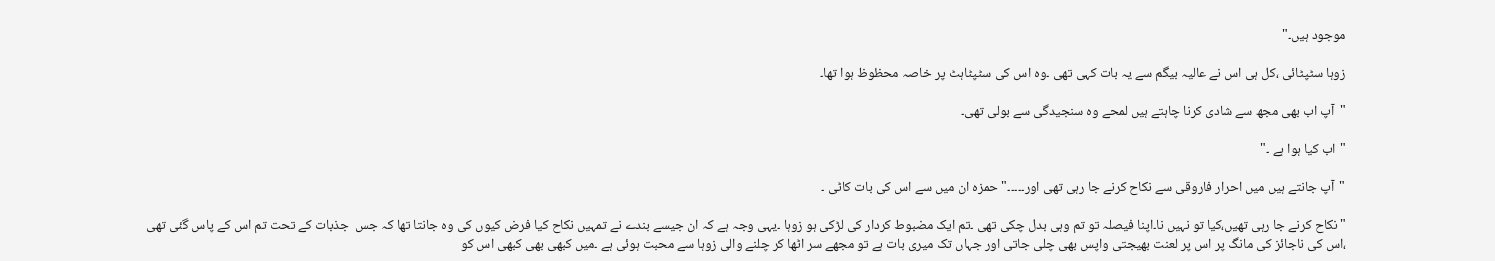موجود ہیں۔"

زوہا سٹپٹائی ،کل ہی اس نے عالیہ بیگم سے یہ بات کہی تھی ۔وہ اس کی سٹپٹاہٹ پر خاصہ محظوظ ہوا تھا۔

"آپ اب بھی مجھ سے شادی کرنا چاہتے ہیں لمحے وہ سنجیدگی سے بولی تھی۔

"اب کیا ہوا ہے ۔"

"آپ جانتے ہیں میں احرار فاروقی سے نکاح کرنے جا رہی تھی اور۔۔۔۔۔" حمزہ ان میں سے اس کی بات کاٹی ۔

"نکاح کرنے جا رہی تھیں،کیا تو نہیں نا۔اپنا فیصلہ تو تم وہی بدل چکی تھی ۔تم ایک مضبوط کردار کی لڑکی ہو زوہا ۔یہی وجہ ہے کہ ان جیسے بندے نے تمہیں نکاح کیا فرض کیوں کی وہ جانتا تھا کہ جس  جذبات کے تحت تم اس کے پاس گئی تھی ،اس کی ناجائز کی مانگ پر اس پر لعنت بھیجتی واپس بھی چلی جاتی اور جہاں تک میری بات ہے تو مجھے سر اٹھا کر چلنے والی زوہا سے محبت ہوئی ہے ۔میں کبھی بھی کبھی اس کو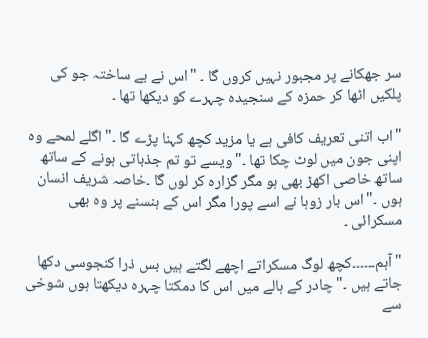سر جھکانے پر مجبور نہیں کروں گا ۔ "اس نے بے ساختہ جو کی پلکیں اٹھا کر حمزہ کے سنجیدہ چہرے کو دیکھا تھا ۔

"اب اتنی تعریف کافی ہے یا مزید کچھ کہنا پڑے گا ۔"اگلے لمحے وہ اپنی جون میں لوٹ چکا تھا ۔"ویسے تو تم جذباتی ہونے کے ساتھ ساتھ خاصی اکھڑ بھی ہو مگر گزارہ کر لوں گا ۔خاصہ شریف انسان ہوں ۔"اس بار زوہا نے اسے پورا مگر اس کے ہنسنے پر وہ بھی مسکرائی ۔

"آہم۔۔۔۔۔۔کچھ لوگ مسکراتے اچھے لگتے ہیں بس ذرا کنجوسی دکھا جاتے ہیں ۔"چادر کے ہالے میں اس کا دمکتا چہرہ دیکھتا ہوں شوخی سے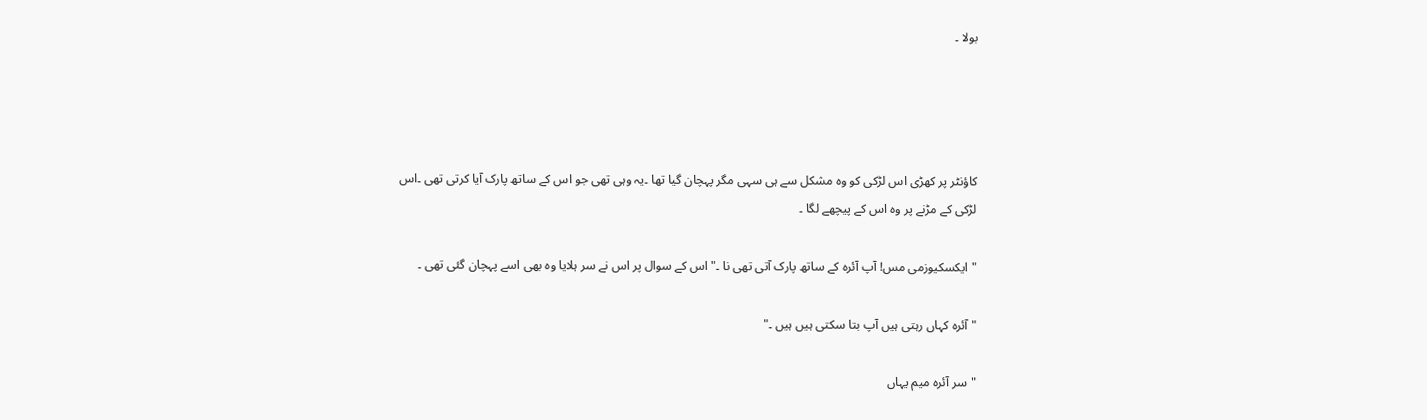بولا ۔




کاؤنٹر پر کھڑی اس لڑکی کو وہ مشکل سے ہی سہی مگر پہچان گیا تھا ۔یہ وہی تھی جو اس کے ساتھ پارک آیا کرتی تھی ۔اس لڑکی کے مڑنے پر وہ اس کے پیچھے لگا ۔

"ایکسکیوزمی مس! آپ آئرہ کے ساتھ پارک آتی تھی نا ۔"اس کے سوال پر اس نے سر ہلایا وہ بھی اسے پہچان گئی تھی ۔

"آئرہ کہاں رہتی ہیں آپ بتا سکتی ہیں ہیں ۔"

"سر آئرہ میم یہاں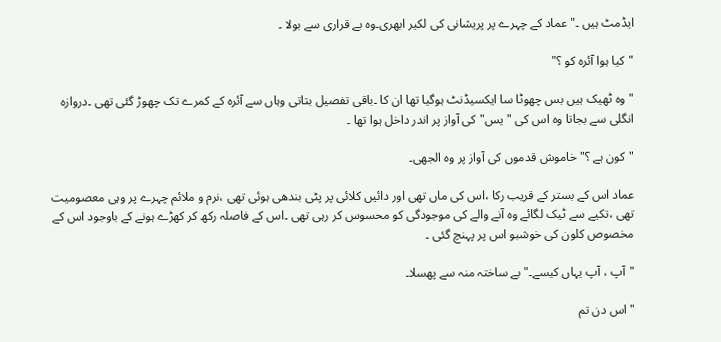ایڈمٹ ہیں ۔"عماد کے چہرے پر پریشانی کی لکیر ابھری۔وہ بے قراری سے بولا ۔

"کیا ہوا آئرہ کو ؟"

"وہ ٹھیک ہیں بس چھوٹا سا ایکسیڈنٹ ہوگیا تھا ان کا ۔باقی تفصیل بتاتی وہاں سے آئرہ کے کمرے تک چھوڑ گئی تھی ۔دروازہ انگلی سے بجاتا وہ اس کی "یس"کی آواز پر اندر داخل ہوا تھا ۔

"کون ہے ؟"خاموش قدموں کی آواز پر وہ الجھی۔

عماد اس کے بستر کے قریب رکا ،اس کی ماں تھی اور دائیں کلائی پر پٹی بندھی ہوئی تھی ،نرم و ملائم چہرے پر وہی معصومیت تھی ،تکیے سے ٹیک لگائے وہ آنے والے کی موجودگی کو محسوس کر رہی تھی ۔اس کے فاصلہ رکھ کر کھڑے ہونے کے باوجود اس کے مخصوص کلون کی خوشبو اس پر پہنچ گئی ۔

"آپ ، آپ یہاں کیسے۔" بے ساختہ منہ سے پھسلا۔

"اس دن تم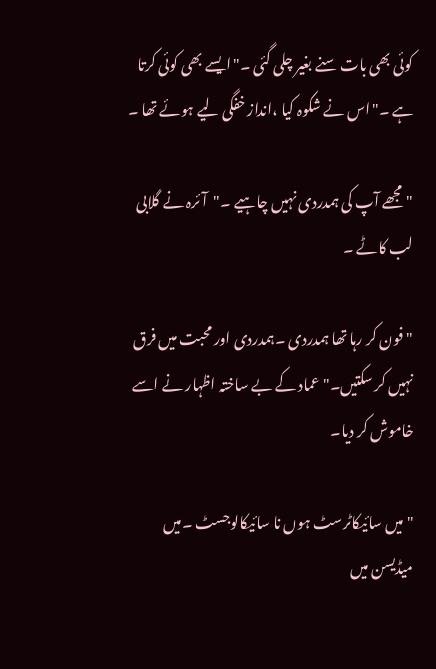کوئی بھی بات سنے بغیر چلی گئی ۔"ایسے بھی کوئی کرتا ہے ۔"اس نے شکوہ کیا ،انداز خفگی لیے ہوئے تھا ۔

"مجھے آپ کی ہمدردی نہیں چاہیے ۔"آئرہ نے گلابی لب کاٹے ۔

"فون کر رہا تھا ہمدردی ۔ہمدردی اور محبت میں فرق نہیں کر سکتیں۔"عماد کے بے ساختہ اظہار نے اسے خاموش کر دیا۔

"میں سائیکاٹرسٹ ہوں نا سائیکالوجسٹ ۔میں میڈیسن میں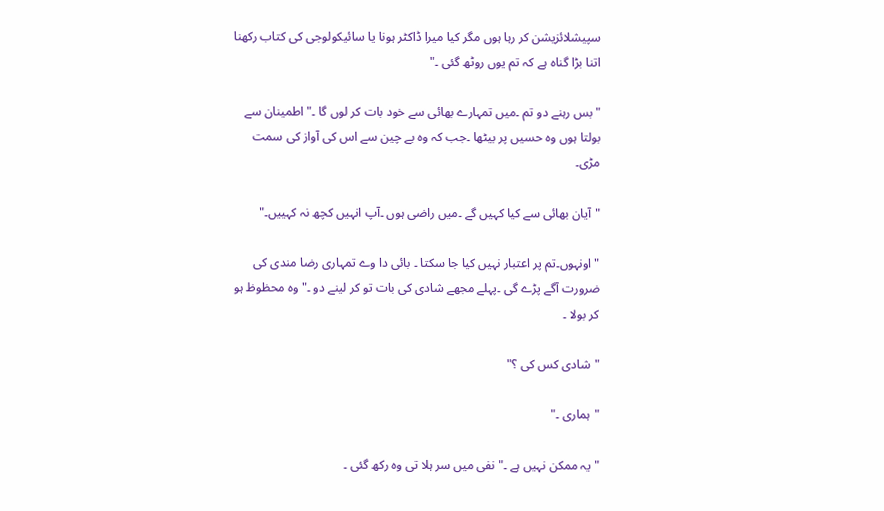سپیشلائزیشن کر رہا ہوں مگر کیا میرا ڈاکٹر ہونا یا سائیکولوجی کی کتاب رکھنا اتنا بڑا گناہ ہے کہ تم یوں روٹھ گئی ۔"

"بس رہنے دو تم ۔میں تمہارے بھائی سے خود بات کر لوں گا ۔"اطمینان سے بولتا ہوں وہ حسیں پر بیٹھا ۔جب کہ وہ بے چین سے اس کی آواز کی سمت مڑی۔

"آیان بھائی سے کیا کہیں گے ۔میں راضی ہوں ۔آپ انہیں کچھ نہ کہییں۔"

"اونہوں۔تم پر اعتبار نہیں کیا جا سکتا ۔ بائی دا وے تمہاری رضا مندی کی ضرورت آگے پڑے گی ۔پہلے مجھے شادی کی بات تو کر لینے دو ۔"وہ محظوظ ہو کر بولا ۔

"شادی کس کی ؟"

"ہماری ۔"

"یہ ممکن نہیں ہے ۔"نفی میں سر ہلا تی وہ رکھ گئی ۔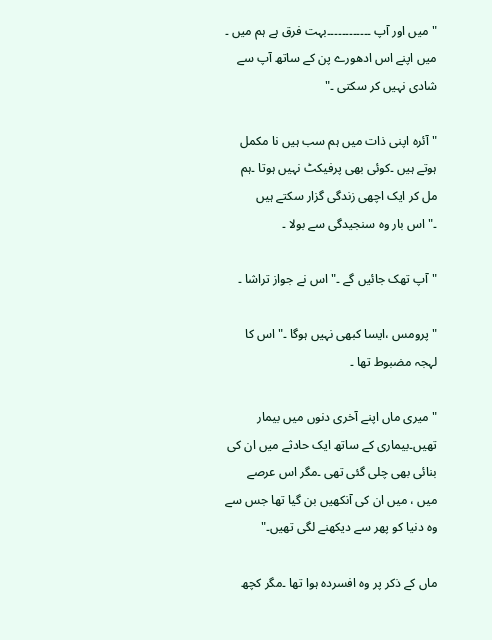"میں اور آپ ۔۔۔۔۔۔۔۔۔۔۔۔بہت فرق ہے ہم میں ۔ میں اپنے اس ادھورے پن کے ساتھ آپ سے شادی نہیں کر سکتی ۔"

"آئرہ اپنی ذات میں ہم سب ہیں نا مکمل ہوتے ہیں ۔کوئی بھی پرفیکٹ نہیں ہوتا ۔ہم مل کر ایک اچھی زندگی گزار سکتے ہیں ۔"اس بار وہ سنجیدگی سے بولا ۔

"آپ تھک جائیں گے ۔"اس نے جواز تراشا ۔

"پرومس ،ایسا کبھی نہیں ہوگا ۔"اس کا لہجہ مضبوط تھا ۔

"میری ماں اپنے آخری دنوں میں بیمار تھیں۔بیماری کے ساتھ ایک حادثے میں ان کی بنائی بھی چلی گئی تھی ۔مگر اس عرصے میں ، میں ان کی آنکھیں بن گیا تھا جس سے وہ دنیا کو پھر سے دیکھنے لگی تھیں۔"

ماں کے ذکر پر وہ افسردہ ہوا تھا ۔مگر کچھ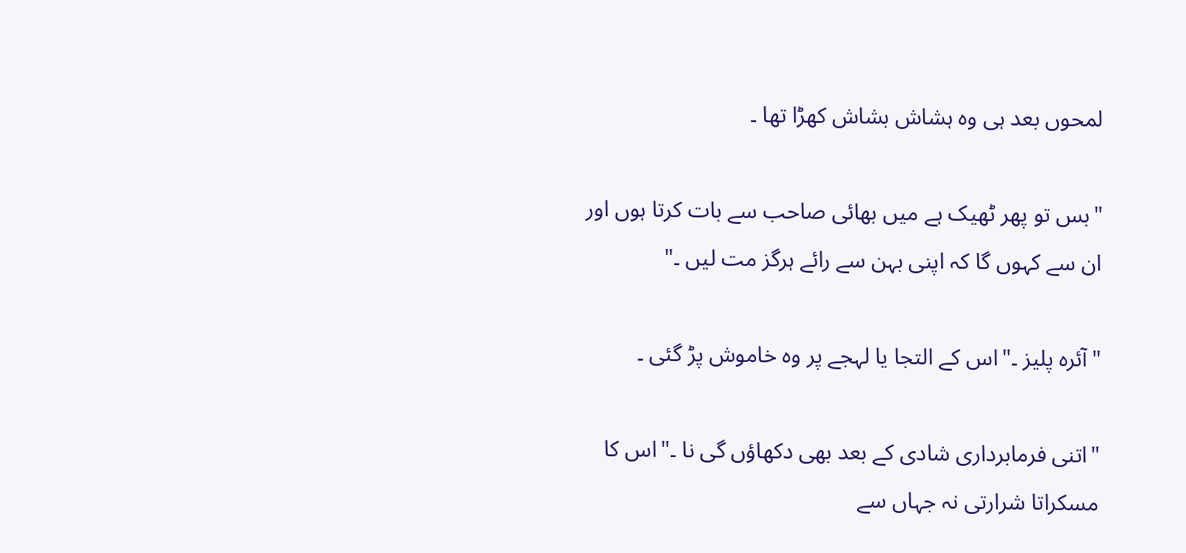لمحوں بعد ہی وہ ہشاش بشاش کھڑا تھا ۔

"بس تو پھر ٹھیک ہے میں بھائی صاحب سے بات کرتا ہوں اور ان سے کہوں گا کہ اپنی بہن سے رائے ہرگز مت لیں ۔"

"آئرہ پلیز ۔"اس کے التجا یا لہجے پر وہ خاموش پڑ گئی ۔

"اتنی فرمابرداری شادی کے بعد بھی دکھاؤں گی نا ۔"اس کا مسکراتا شرارتی نہ جہاں سے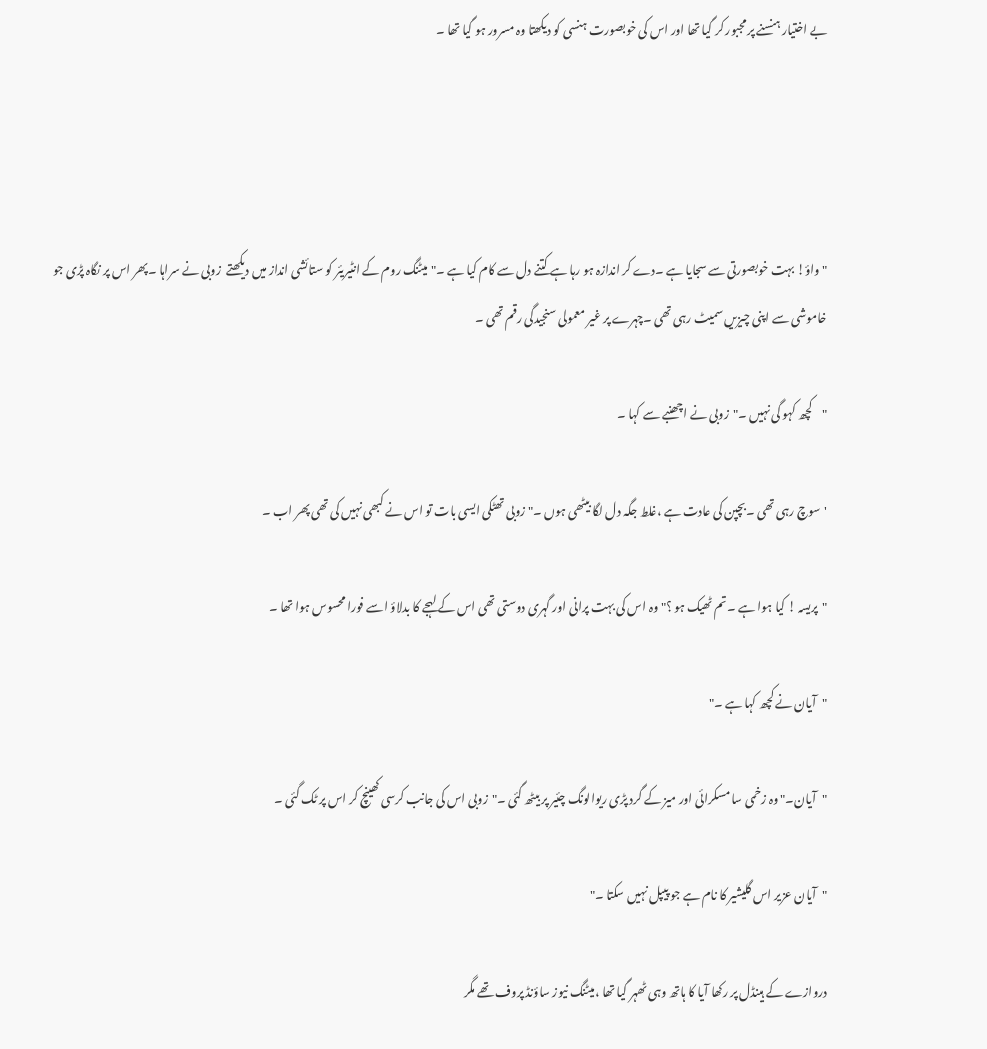بے اختیار ہنسنے پر مجبور کر گیا تھا اور اس کی خوبصورت ہنسی کو دیکھتا وہ مسرور ہو گیا تھا ۔




"واؤ! بہت خوبصورتی سے سجایا ہے ۔دے کر اندازہ ہو رہا ہے کتنے دل سے کام کیا ہے ۔"میٹنگ روم کے انٹیریئر کو ستائشی انداز میں دیکھتے  زوبی نے سراہا ۔پھر اس پر نگاہ پڑی جو خاموشی سے اپنی چیزیں سمیٹ رہی تھی ۔چہرے پر غیر معمولی سنجیدگی رقم تھی ۔

"کچھ کہو گی نہیں ۔"زوبی نے اچھنبے سے کہا ۔

'سوچ رہی تھی ۔بچپن کی عادت ہے ،غلط جگہ دل لگا بیٹھی ہوں ۔" زوبی تھٹکی ایسی بات تو اس نے کبھی نہیں کی تھی پھر اب ۔

"پریسہ ! کیا ہوا ہے ۔تم ٹھیک ہو ؟" وہ اس کی بہت پرانی اور گہری دوستی تھی اس کے لہجے کا بدلاؤ اسے فورا محسوس ہوا تھا ۔

"آیان نے کچھ کہا ہے ۔"

"آیان۔" وہ زخمی سا مسکرائی اور میز کے گرد پڑی ریوالونگ چئیر پر بیٹھ گئی ۔"زوبی اس کی جانب کرسی کھینچ کر اس پر ٹک گئی ۔

"آیان عزیر اس گلیشیر کا نام ہے جو پیپل نہیں سکتا ۔"

دروازے کے ہینڈل پر رکھا آیا کا ہاتھ وہی ٹھہر گیا تھا ،میٹنگ نیوز ساؤنڈ پروف تھے مگر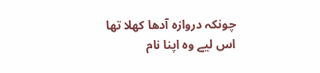چونکہ دروازہ آدھا کھلا تھا اس لیے وہ اپنا نام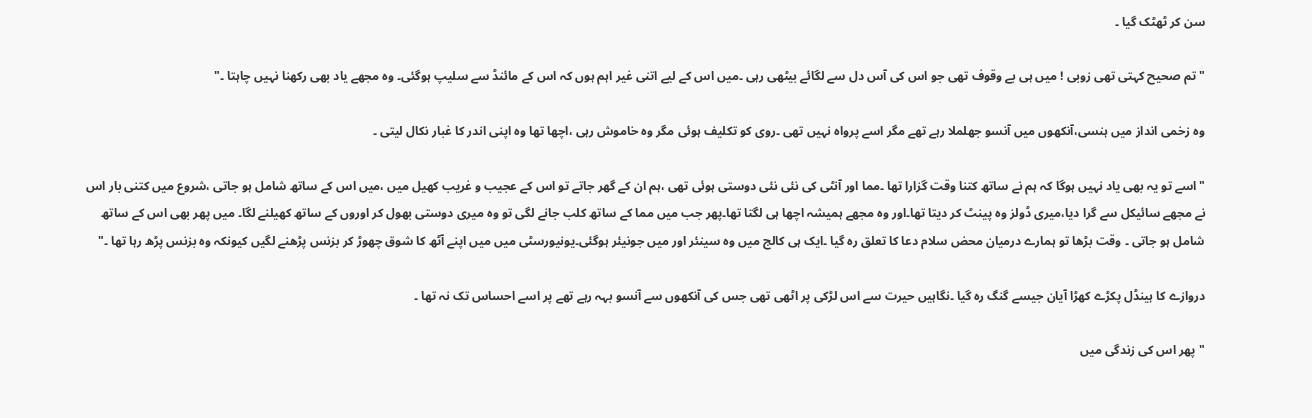سن کر ٹھٹک گیا ۔

"تم صحیح کہتی تھی زوبی ! میں ہی بے وقوف تھی جو اس کی آس دل سے لگائے بیٹھی رہی ۔میں اس کے لیے اتنی غیر اہم ہوں کہ اس کے مائنڈ سے سلیپ ہوگئی۔ وہ مجھے یاد بھی رکھنا نہیں چاہتا ۔"

وہ زخمی انداز میں ہنسی،آنکھوں میں آنسو جھلملا رہے تھے مگر اسے پرواہ نہیں تھی ۔روی کو تکلیف ہوئی مگر وہ خاموش رہی ،اچھا تھا وہ اپنی اندر کا غبار نکال لیتی ۔

"اسے تو یہ بھی یاد نہیں ہوگا کہ ہم نے ساتھ کتنا وقت گزارا تھا ۔مما اور آنٹی کی نئی نئی دوستی ہوئی تھی ،ہم ان کے گھر جاتے تو اس کے عجیب و غریب کھیل میں ،میں اس کے ساتھ شامل ہو جاتی ،شروع میں کتنی بار اس نے مجھے سائیکل سے گرا دیا،میری ڈولز وہ پینٹ کر دیتا تھا۔اور وہ مجھے ہمیشہ اچھا ہی لگتا تھا۔پھر جب میں مما کے ساتھ کلب جانے لگی تو وہ میری دوستی بھول کر اوروں کے ساتھ کھیلنے لگا۔ میں پھر بھی اس کے ساتھ شامل ہو جاتی ۔ وقت بڑھا تو ہمارے درمیان محض سلام دعا کا تعلق رہ گیا ۔ایک ہی کالج میں وہ سینئر اور میں جونیئر ہوگئی۔یونیورسٹی میں میں اپنے آٹھ کا شوق چھوڑ کر بزنس پڑھنے لگیں کیونکہ وہ بزنس پڑھ رہا تھا ۔"

دروازے کا ہینڈل پکڑے کھڑا آیان جیسے گنگ رہ گیا ۔نگاہیں حیرت سے اس لڑکی پر اٹھی تھی جس کی آنکھوں سے آنسو بہہ رہے تھے پر اسے احساس تک نہ تھا ۔

"پھر اس کی زندگی میں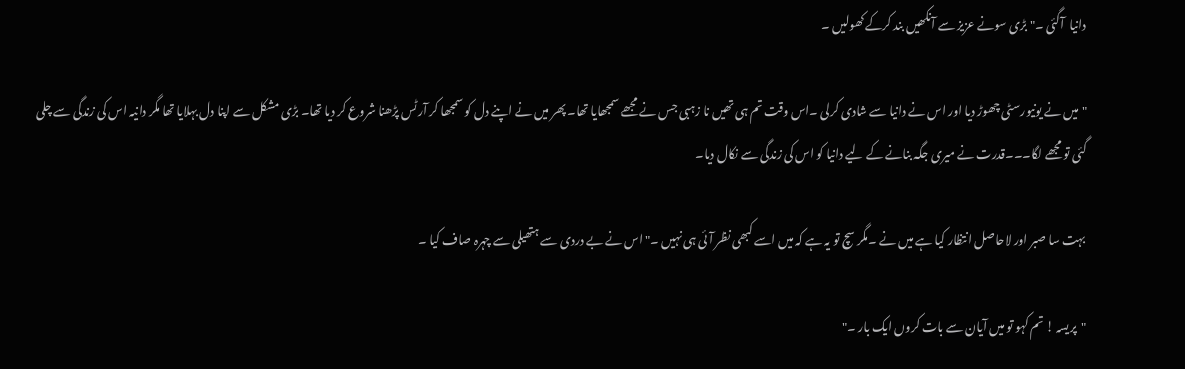دانیا  آگئی ۔" بڑی سونے عزیز سے آنکھیں بند کرکے کھولیں ۔

"میں نے یونیورسٹی چھوڑ دیا اور اس نے دانیا سے شادی کرلی ۔اس وقت تم ہی تھیں نا زہبی جس نے مجھے سمجھایا تھا۔ پھر میں نے اپنے دل کو سمجھا کر آرٹس پڑھنا شروع کر دیا تھا۔ بڑی مشکل سے اپنا دل بہلایا تھا مگر دانیہ اس کی زندگی سے چلی گئی تو مجھے لگا۔۔۔قدرت نے میری جگہ بنانے کے لیے دانیا کو اس کی زندگی سے نکال دیا۔

بہت سا صبر اور لاحاصل انتظار کیا ہے میں نے ۔مگر سچ تو یہ ہے کہ میں اسے کبھی نظر آئی ہی نہیں ۔"اس نے بے دردی سے ہتھیلی سے چہرہ صاف کیا ۔

"پریسہ ! تم کہو تو میں آیان سے بات کروں ایک بار ۔"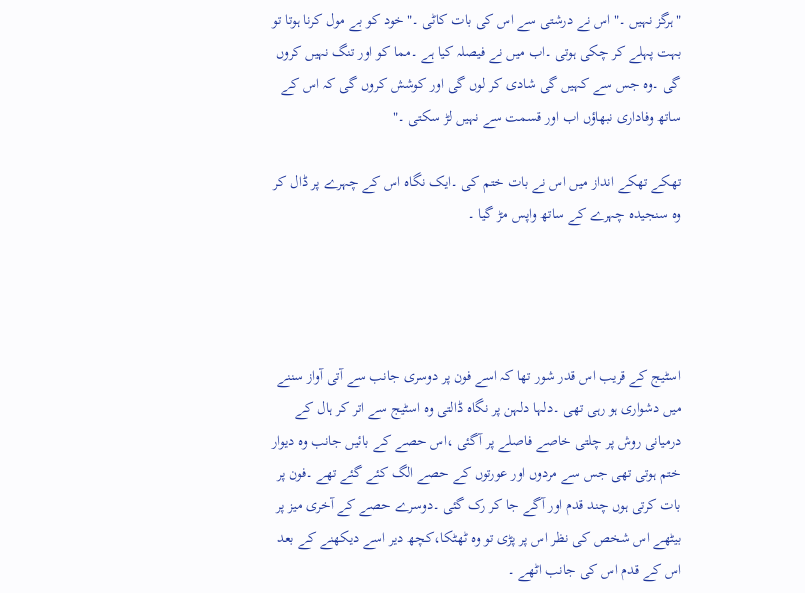"ہرگز نہیں ۔" اس نے درشتی سے اس کی بات کاٹی ۔"خود کو بے مول کرنا ہوتا تو بہت پہلے کر چکی ہوتی ۔اب میں نے فیصلہ کیا ہے ۔مما کو اور تنگ نہیں کروں گی ۔وہ جس سے کہیں گی شادی کر لوں گی اور کوشش کروں گی کہ اس کے ساتھ وفاداری نبھاؤں اب اور قسمت سے نہیں لڑ سکتی ۔"

تھکے تھکے انداز میں اس نے بات ختم کی ۔ایک نگاہ اس کے چہرے پر ڈال کر وہ سنجیدہ چہرے کے ساتھ واپس مڑ گیا ۔




اسٹیج کے قریب اس قدر شور تھا کہ اسے فون پر دوسری جانب سے آتی آواز سننے میں دشواری ہو رہی تھی ۔دلہا دلہن پر نگاہ ڈالتی وہ اسٹیج سے اتر کر ہال کے درمیانی روش پر چلتی خاصے فاصلے پر آگئی ،اس حصے کے بائیں جانب وہ دیوار ختم ہوتی تھی جس سے مردوں اور عورتوں کے حصے الگ کئے گئے تھے ۔فون پر بات کرتی ہوں چند قدم اور آگے جا کر رک گئی ۔دوسرے حصے کے آخری میز پر بیٹھے اس شخص کی نظر اس پر پڑی تو وہ ٹھٹکا،کچھ دیر اسے دیکھنے کے بعد اس کے قدم اس کی جانب اٹھے ۔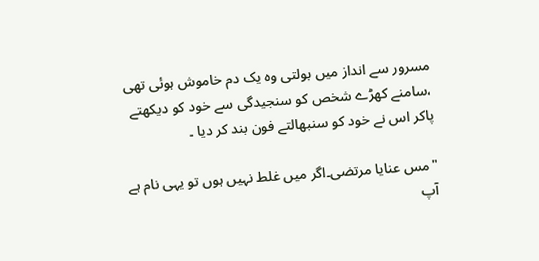مسرور سے انداز میں بولتی وہ یک دم خاموش ہوئی تھی ،سامنے کھڑے شخص کو سنجیدگی سے خود کو دیکھتے پاکر اس نے خود کو سنبھالتے فون بند کر دیا ۔

"مس عنایا مرتضی۔اگر میں غلط نہیں ہوں تو یہی نام ہے آپ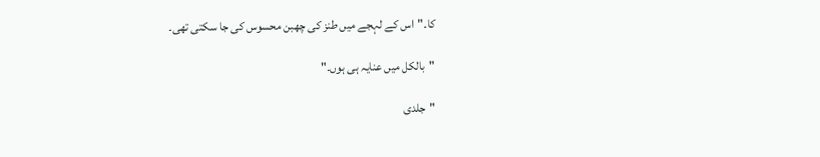کا۔"اس کے لہجے میں طنز کی چھبن محسوس کی جا سکتی تھی۔

"بالکل میں عنایہ ہی ہوں۔"

"جلدی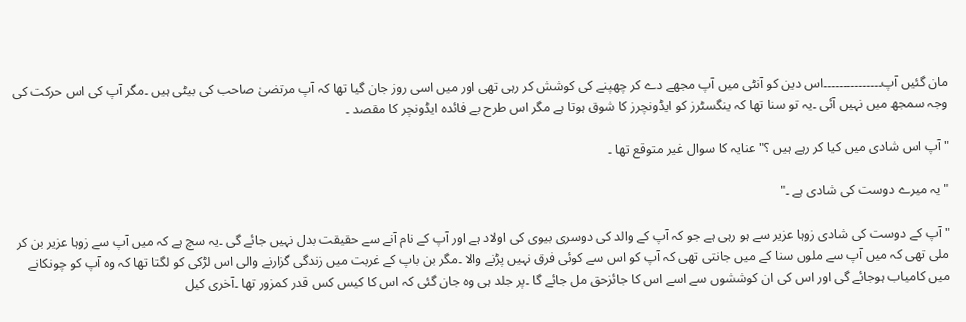مان گئیں آپ۔۔۔۔۔۔۔۔۔۔۔۔۔۔۔اس دین کو آنٹی میں آپ مجھے دے کر چھپنے کی کوشش کر رہی تھی اور میں اسی روز جان گیا تھا کہ آپ مرتضیٰ صاحب کی بیٹی ہیں ۔مگر آپ کی اس حرکت کی وجہ سمجھ میں نہیں آئی ۔یہ تو سنا تھا کہ ینگسٹرز کو ایڈونچرز کا شوق ہوتا ہے مگر اس طرح بے فائدہ ایڈونچر کا مقصد ۔

"آپ اس شادی میں کیا کر رہے ہیں ؟" عنایہ کا سوال غیر متوقع تھا ۔

"یہ میرے دوست کی شادی ہے ۔"

"آپ کے دوست کی شادی زوہا عزیر سے ہو رہی ہے جو کہ آپ کے والد کی دوسری بیوی کی اولاد ہے اور آپ کے نام آنے سے حقیقت بدل نہیں جائے گی ۔یہ سچ ہے کہ میں آپ سے زوہا عزیر بن کر ملی تھی کہ میں آپ سے ملوں سنا کے میں جانتی تھی کہ آپ کو اس سے کوئی فرق نہیں پڑنے والا ۔مگر بن باپ کے غربت میں زندگی گزارنے والی اس لڑکی کو لگتا تھا کہ وہ آپ کو چونکانے میں کامیاب ہوجائے گی اور اس کی ان کوششوں سے اسے اس کا جائزحق مل جائے گا ۔پر جلد ہی وہ جان گئی کہ اس کا کیس کس قدر کمزور تھا ۔آخری کیل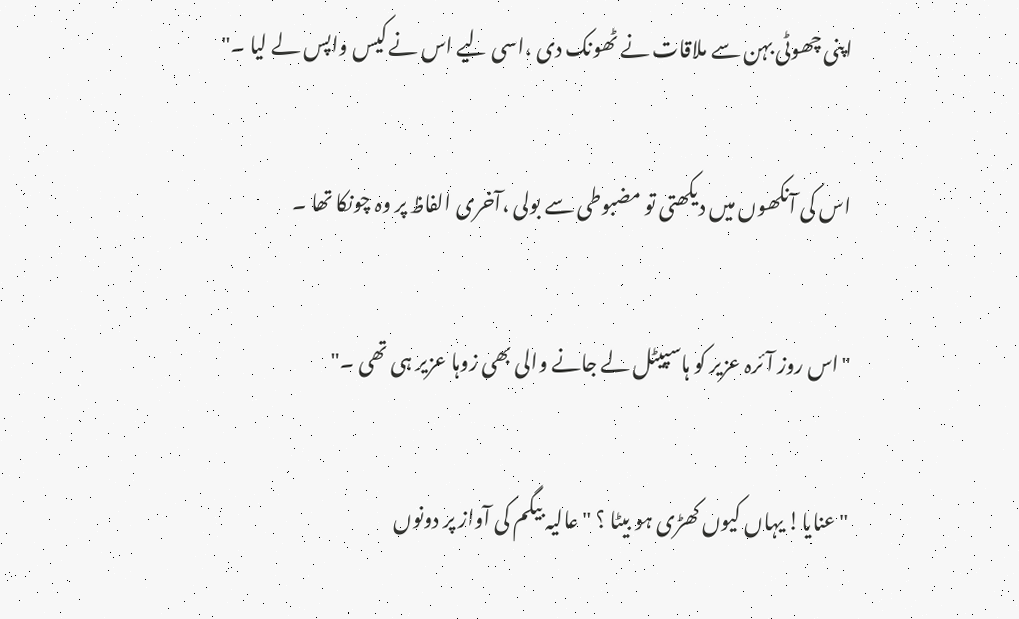اپنی چھوٹی بہن سے ملاقات نے ٹھونک دی ،اسی لیے اس نے کیس واپس لے لیا ۔"

اس کی آنکھوں میں دیکھتی تو مضبوطی سے بولی ،آخری الفاظ پر وہ چونکا تھا ۔

"اس روز آئرہ عزیر کو ہاسپیٹل لے جانے والی بھی زوہا عزیر ہی تھی ۔"

" عنایا! یہاں کیوں کھڑی ہو بیٹا ؟ " عالیہ بیگم کی آواز پر دونوں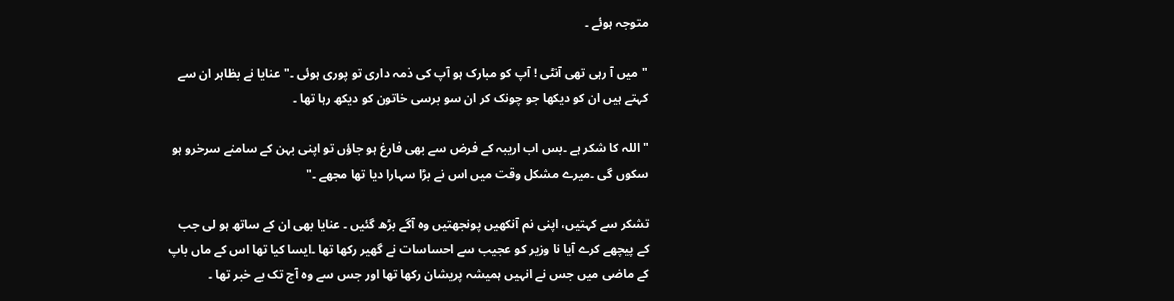متوجہ ہوئے ۔

"میں آ رہی تھی آنٹی ! آپ کو مبارک ہو آپ کی ذمہ داری تو پوری ہوئی ۔" عنایا نے بظاہر ان سے کہتے ہیں ان کو دیکھا جو چونک کر ان سو برسی خاتون کو دیکھ رہا تھا ۔

"اللہ کا شکر ہے ۔بس اب اریبہ کے فرض سے بھی فارغ ہو جاؤں تو اپنی بہن کے سامنے سرخرو ہو سکوں گی ۔میرے مشکل وقت میں اس نے بڑا سہارا دیا تھا مجھے ۔"

تشکر سے کہتیں، اپنی نم آنکھیں پونجھتیں وہ آگے بڑھ گئیں ۔ عنایا بھی ان کے ساتھ ہو لی جب کے پیچھے کرے آیا نا وزیر کو عجیب سے احساسات نے گھیر رکھا تھا ۔ایسا کیا تھا اس کے ماں باپ کے ماضی میں جس نے انہیں ہمیشہ پریشان رکھا تھا اور جس سے وہ آج تک بے خبر تھا ۔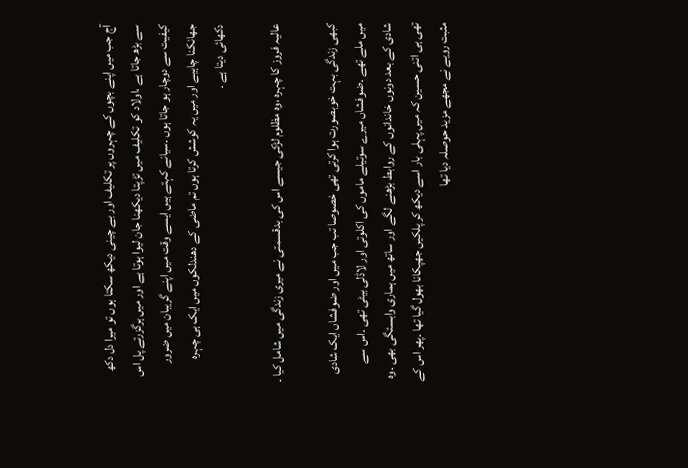آج جب میں اپنے بچوں کے چہروں پر تکلیف اور بے چینی دیکھ سکتا ہوں تو میرا دل دکھ سے بڑھ جاتا ہے ،اولاد کو تکلیف میں تڑپتا دیکھنا جان لیوا ہوتا ہے اور میں ہرگزرتے پل اس کیفیت سے دوچار ہو جاتا ہوں ۔سیانے کہتے ہیں ایسے وقت میں اپنے گریبان میں ضرور جھانکنا چاہیے اور میں یہ کوشش کرتا ہوں تم ماضی کے دھندلکوں میں ایک ہی چہرہ دکھائی دیتا ہے ۔

عالیہ فروز کا چہرہ ،وہ مظلوم لڑکی جیسے اس کی بدقسمتی نے میری زندگی میں شامل کیا ۔

کبھی زندگی بہت خوبصورت ہوا کرتی تھی خصوصا تب جب میں اور ضوفشاں ایک شادی میں ملے تھے ۔ضوفشاں میرے سوتیلے ماموں کی اکلوتی اور لاڈلی بیٹی تھی ۔اس سے شادی کے بعد دونوں خاندانوں کے روابط بڑھنے لگے اور ساتھ میں ہماری وابستگی بھی ۔وہ تھی ہی اتنی حسین کہ میں پہلی بار اسے دیکھ کر پلکیں جھپکانا بھول گیا تھا ۔پھر اس کے مثبت رویے نے مجھے مزید حوصلہ دیا تھا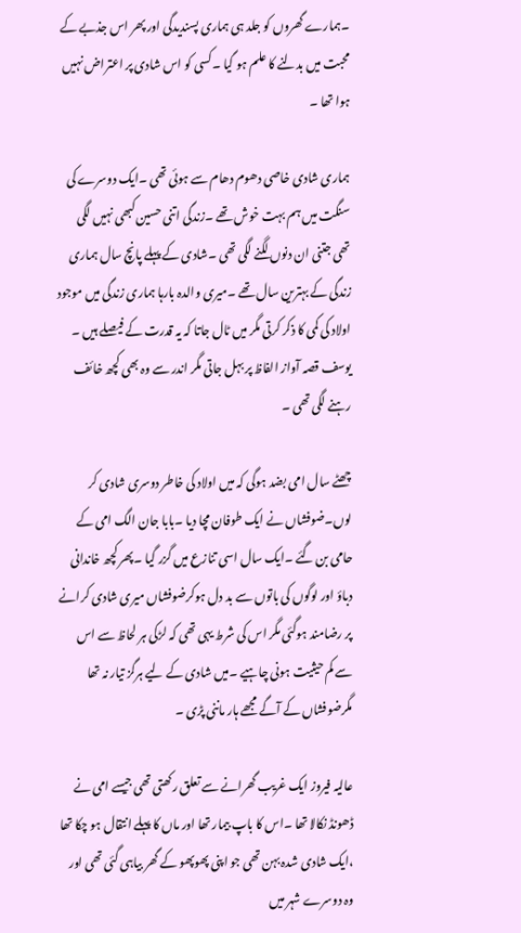۔ہمارے گھروں کو جلد ہی ہماری پسندیدگی اور پھر اس جذبے کے محبت میں بدلنے کا علم ہو گیا ۔کسی کو اس شادی پر اعتراض نہیں ہوا تھا ۔

ہماری شادی خاصی دھوم دھام سے ہوئی تھی ۔ایک دوسرے کی سنگت میں ہم بہت خوش تھے ۔زندگی اتنی حسین کبھی نہیں لگی تھی جتنی ان دنوں لگنے لگی تھی ۔شادی کے پہلے پانچ سال ہماری زندگی کے بہترین سال تھے ۔میری والدہ بارہا ہماری زندگی میں موجود اولاد کی کمی کا ذکر کرتی مگر میں ٹال جاتا کہ یہ قدرت کے فیصلے ہیں ۔ یوسف قصہ آواز الفاظ پر بہل جاتی مگر اندر سے وہ بھی کچھ خائف رہنے لگی تھی ۔

چھٹے سال امی بضد ہوگی کہ میں اولاد کی خاطر دوسری شادی کر لوں۔ضوفشاں نے ایک طوفان مچا دیا ۔بابا جان الگ امی کے حامی بن گئے ۔ایک سال اسی تنازع میں گزر گیا ۔پھر کچھ خاندانی دباؤ اور لوگوں کی باتوں سے بد دل ہوکرضوفشاں میری شادی کرانے پر رضامند ہوگئی مگر اس کی شرط یہی تھی کہ لڑکی ہر لحاظ سے اس سے کم حیثیت ہونی چاہیے ۔میں شادی کے لیے ہرگز تیار نہ تھا مگرضوفشاں کے آگے مجھے ہار ماننی پڑی ۔

عالیہ فیروز ایک غریب گھرانے سے تعلق رکھتی تھی جیسے امی نے ڈھونڈ نکالا تھا ۔اس کا باپ بیمار تھا اور ماں کا پہلے انتقال ہو چکا تھا ،ایک شادی شدہ بہن تھی جو اپنی پھوپھو کے گھر بیاہی گئی تھی اور وہ دوسرے شہر میں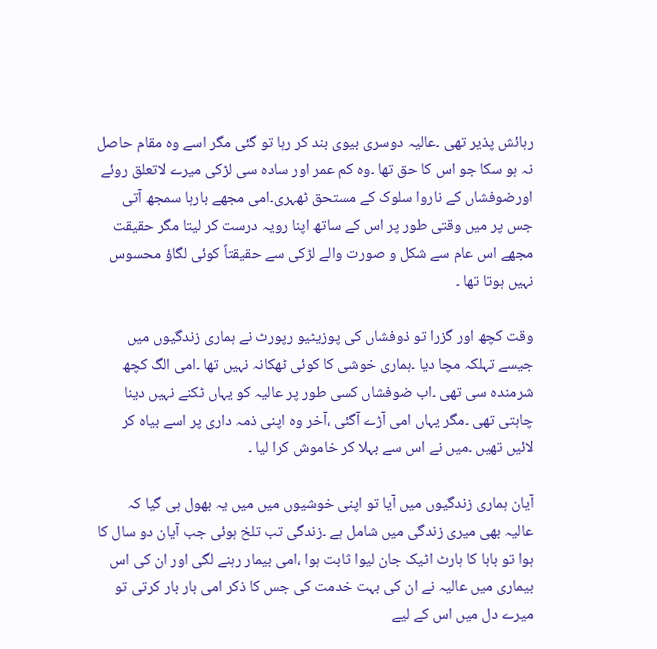رہائش پذیر تھی ۔عالیہ دوسری بیوی بند کر رہا تو گئی مگر اسے وہ مقام حاصل نہ ہو سکا جو اس کا حق تھا ۔وہ کم عمر اور سادہ سی لڑکی میرے لاتعلق روئے اورضوفشاں کے ناروا سلوک کے مستحق ٹھہری۔امی مجھے بارہا سمجھ آتی جس پر میں وقتی طور پر اس کے ساتھ اپنا رویہ درست کر لیتا مگر حقیقت مجھے اس عام سے شکل و صورت والے لڑکی سے حقیقتاً کوئی لگاؤ محسوس نہیں ہوتا تھا ۔

وقت کچھ اور گزرا تو ذوفشاں کی پوزیٹیو رپورٹ نے ہماری زندگیوں میں جیسے تہلکہ مچا دیا ۔ہماری خوشی کا کوئی ٹھکانہ نہیں تھا ۔امی الگ کچھ شرمندہ سی تھی ۔اب ضوفشاں کسی طور پر عالیہ کو یہاں ٹکنے نہیں دینا چاہتی تھی ۔مگر یہاں امی آڑے آگئی ،آخر وہ اپنی ذمہ داری پر اسے بیاہ کر لائیں تھیں ۔میں نے اس سے بہلا کر خاموش کرا لیا ۔

آیان ہماری زندگیوں میں آیا تو اپنی خوشیوں میں میں یہ بھول ہی گیا کہ عالیہ بھی میری زندگی میں شامل ہے ۔زندگی تب تلخ ہوئی جب آیان دو سال کا ہوا تو بابا کا ہارٹ اٹیک جان لیوا ثابت ہوا ،امی بیمار رہنے لگی اور ان کی اس بیماری میں عالیہ نے ان کی بہت خدمت کی جس کا ذکر امی بار بار کرتی تو میرے دل میں اس کے لیے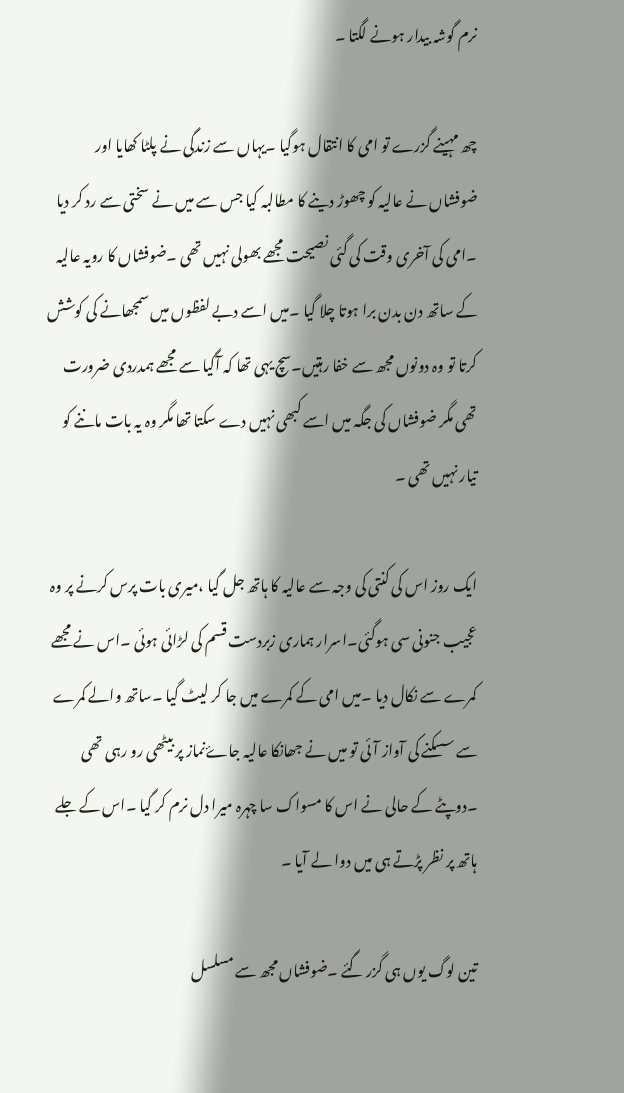نرم گوشہ بیدار ہونے لگتا ۔

چھ مہینے گزرے تو امی کا انتقال ہوگیا ۔یہاں سے زندگی نے پلٹا کھایا اور ضوفشاں نے عالیہ کو چھوڑ دینے کا مطالبہ کیا جس سے میں نے سختی سے رد کر دیا ۔امی کی آخری وقت کی گئی نصیحت مجھے بھولی نہیں تھی ۔ضوفشاں کا رویہ عالیہ کے ساتھ دن بدن برا ہوتا چلا گیا ۔میں اسے دبے لفظوں میں سمجھانے کی کوشش کرتا تو وہ دونوں مجھ سے خفا رہتیں۔سچ یہی تھا کہ آگیا سے مجھے ہمدردی ضرورت تھی مگر ضوفشاں کی جگہ میں اسے کبھی نہیں دے سکتا تھا مگر وہ یہ بات ماننے کو تیار نہیں تھی ۔

ایک روز اس کی کنتی کی وجہ سے عالیہ کا ہاتھ جل گیا ،میری بات پرس کرنے پر وہ عجیب جنونی سی ہوگئی۔اسرار ہماری زبردست قسم کی لڑائی ہوئی ۔اس نے مجھے کمرے سے نکال دیا ۔میں امی کے کمرے میں جا کر لیٹ گیا ۔ساتھ والے کمرے سے سسکنے کی آواز آئی تو میں نے جھانکا عالیہ جاۓنماز پر بیٹھی رو رہی تھی ۔دوپٹے کے حالی نے اس کا مسواک سا چہرہ میرا دل نرم کر گیا ۔اس کے جلے ہاتھ پر نظر پڑتے ہی میں دوا لے آیا ۔

تین لوگ یوں ہی گزر گئے ۔ضوفشاں مجھ سے مسلسل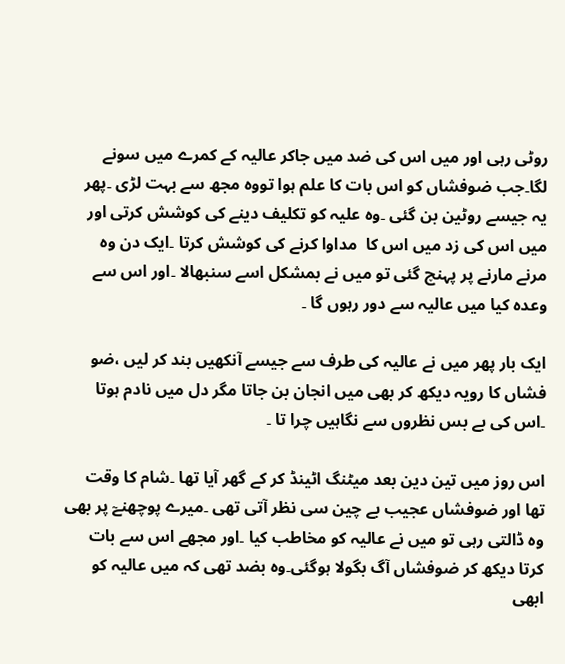روٹی رہی اور میں اس کی ضد میں جاکر عالیہ کے کمرے میں سونے لگا۔جب ضوفشاں کو اس بات کا علم ہوا تووہ مجھ سے بہت لڑی ۔پھر یہ جیسے روٹین بن گئی ۔وہ علیہ کو تکلیف دینے کی کوشش کرتی اور میں اس کی زد میں اس کا  مداوا کرنے کی کوشش کرتا ۔ایک دن وہ مرنے مارنے پر پہنچ گئی تو میں نے بمشکل اسے سنبھالا ۔اور اس سے وعدہ کیا میں عالیہ سے دور رہوں گا ۔

ایک بار پھر میں نے عالیہ کی طرف سے جیسے آنکھیں بند کر لیں ،ضو فشاں کا رویہ دیکھ کر بھی میں انجان بن جاتا مگر دل میں نادم ہوتا ۔اس کی بے بس نظروں سے نگاہیں چرا تا ۔

اس روز میں تین دین بعد میٹنگ اٹینڈ کر کے گھر آیا تھا ۔شام کا وقت تھا اور ضوفشاں عجیب بے چین سی نظر آتی تھی ۔میرے پوچھنےٓ پر بھی وہ ڈالتی رہی تو میں نے عالیہ کو مخاطب کیا ۔اور مجھے اس سے بات کرتا دیکھ کر ضوفشاں آگ بگولا ہوگئی۔وہ بضد تھی کہ میں عالیہ کو ابھی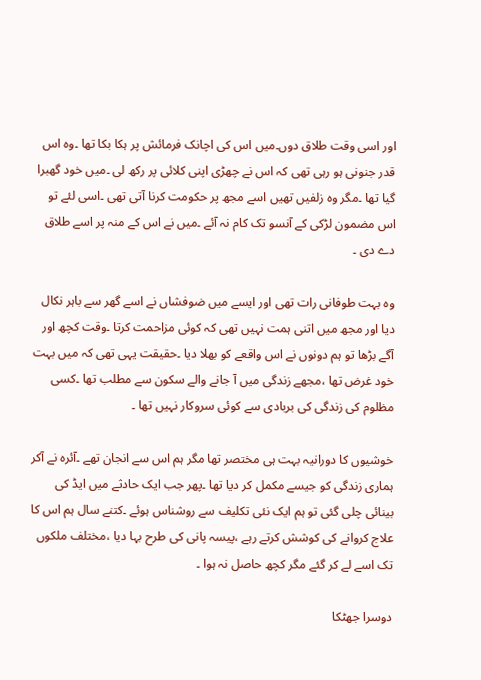اور اسی وقت طلاق دوں۔میں اس کی اچانک فرمائش پر ہکا بکا تھا ۔وہ اس قدر جنونی ہو رہی تھی کہ اس نے چھڑی اپنی کلائی پر رکھ لی ۔میں خود گھبرا گیا تھا ۔مگر وہ زلفیں تھیں اسے مجھ پر حکومت کرنا آتی تھی ۔اسی لئے تو اس مضمون لڑکی کے آنسو تک کام نہ آئے ۔میں نے اس کے منہ پر اسے طلاق دے دی ۔

وہ بہت طوفانی رات تھی اور ایسے میں ضوفشاں نے اسے گھر سے باہر نکال دیا اور مجھ میں اتنی ہمت نہیں تھی کہ کوئی مزاحمت کرتا ۔وقت کچھ اور آگے بڑھا تو ہم دونوں نے اس واقعے کو بھلا دیا ۔حقیقت یہی تھی کہ میں بہت خود غرض تھا ،مجھے زندگی میں آ جانے والے سکون سے مطلب تھا ۔کسی مظلوم کی زندگی کی بربادی سے کوئی سروکار نہیں تھا ۔

خوشیوں کا دورانیہ بہت ہی مختصر تھا مگر ہم اس سے انجان تھے ۔آئرہ نے آکر ہماری زندگی کو جیسے مکمل کر دیا تھا ۔پھر جب ایک حادثے میں ایڈ کی بینائی چلی گئی تو ہم ایک نئی تکلیف سے روشناس ہوئے ۔کتنے سال ہم اس کا علاج کروانے کی کوشش کرتے رہے ،پیسہ پانی کی طرح بہا دیا ،مختلف ملکوں تک اسے لے کر گئے مگر کچھ حاصل نہ ہوا ۔

دوسرا جھٹکا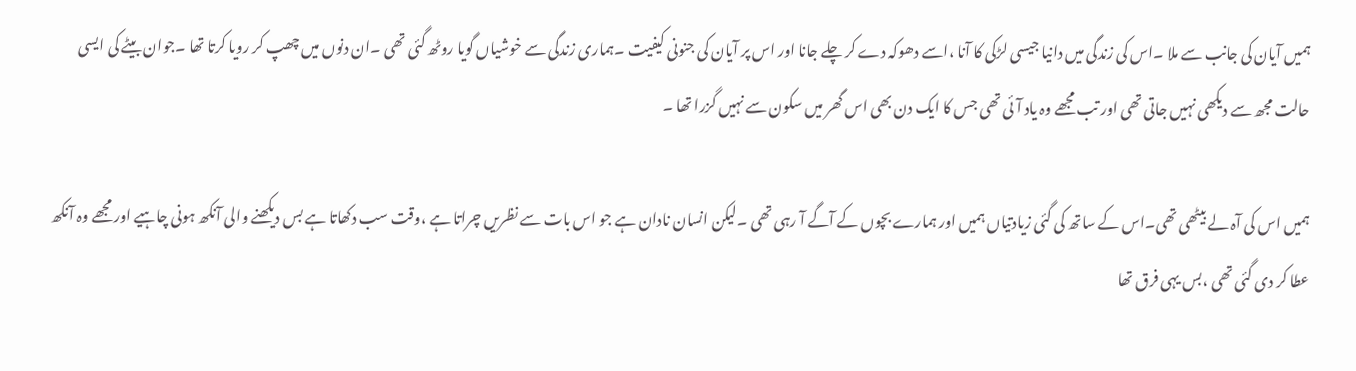ہمیں آیان کی جانب سے ملا ۔اس کی زندگی میں دانیا جیسی لڑکی کا آنا ،اسے دھوکہ دے کر چلے جانا اور اس پر آیان کی جنونی کیفیت ۔ہماری زندگی سے خوشیاں گویا روٹھ گئی تھی ۔ان دنوں میں چھپ کر رویا کرتا تھا ۔جوان بیٹے کی ایسی حالت مجھ سے دیکھی نہیں جاتی تھی اور تب مجھے وہ یاد آئی تھی جس کا ایک دن بھی اس گھر میں سکون سے نہیں گزرا تھا ۔

ہمیں اس کی آہ لے بیٹھی تھی۔اس کے ساتھ کی گئی زیادتیاں ہمیں اور ہمارے بچوں کے آگے آ رہی تھی ۔لیکن انسان نادان ہے جو اس بات سے نظریں چراتا ہے ،وقت سب دکھاتا ہے بس دیکھنے والی آنکھ ہونی چاہیے اور مجھے وہ آنکھ عطا کر دی گئی تھی ،بس یہی فرق تھا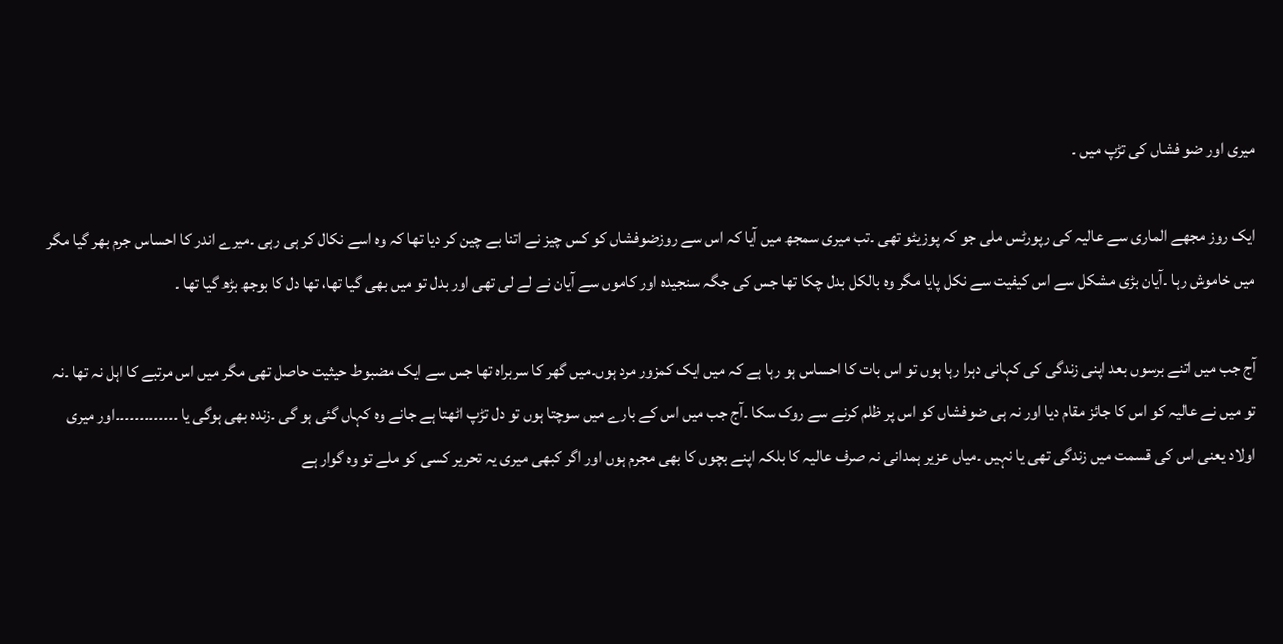میری اور ضو فشاں کی تڑپ میں ۔

ایک روز مجھے الماری سے عالیہ کی رپورٹس ملی جو کہ پوزیٹو تھی ۔تب میری سمجھ میں آیا کہ اس سے روزضوفشاں کو کس چیز نے اتنا بے چین کر دیا تھا کہ وہ اسے نکال کر ہی رہی ۔میرے اندر کا احساس جرم بھر گیا مگر میں خاموش رہا ۔آیان بڑی مشکل سے اس کیفیت سے نکل پایا مگر وہ بالکل بدل چکا تھا جس کی جگہ سنجیدہ اور کاموں سے آیان نے لے لی تھی اور بدل تو میں بھی گیا تھا، تھا دل کا بوجھ بڑھ گیا تھا ۔

آج جب میں اتنے برسوں بعد اپنی زندگی کی کہانی دہرا رہا ہوں تو اس بات کا احساس ہو رہا ہے کہ میں ایک کمزور مرد ہوں۔میں گھر کا سربراہ تھا جس سے ایک مضبوط حیثیت حاصل تھی مگر میں اس مرتبے کا اہل نہ تھا ۔نہ تو میں نے عالیہ کو اس کا جائز مقام دیا اور نہ ہی ضوفشاں کو اس پر ظلم کرنے سے روک سکا ۔آج جب میں اس کے بارے میں سوچتا ہوں تو دل تڑپ اٹھتا ہے جانے وہ کہاں گئی ہو گی ۔زندہ بھی ہوگی یا ۔۔۔۔۔۔۔۔۔۔۔۔۔اور میری اولاد یعنی اس کی قسمت میں زندگی تھی یا نہیں ۔میاں عزیر ہمدانی نہ صرف عالیہ کا بلکہ اپنے بچوں کا بھی مجرم ہوں اور اگر کبھی میری یہ تحریر کسی کو ملے تو وہ گوار ہے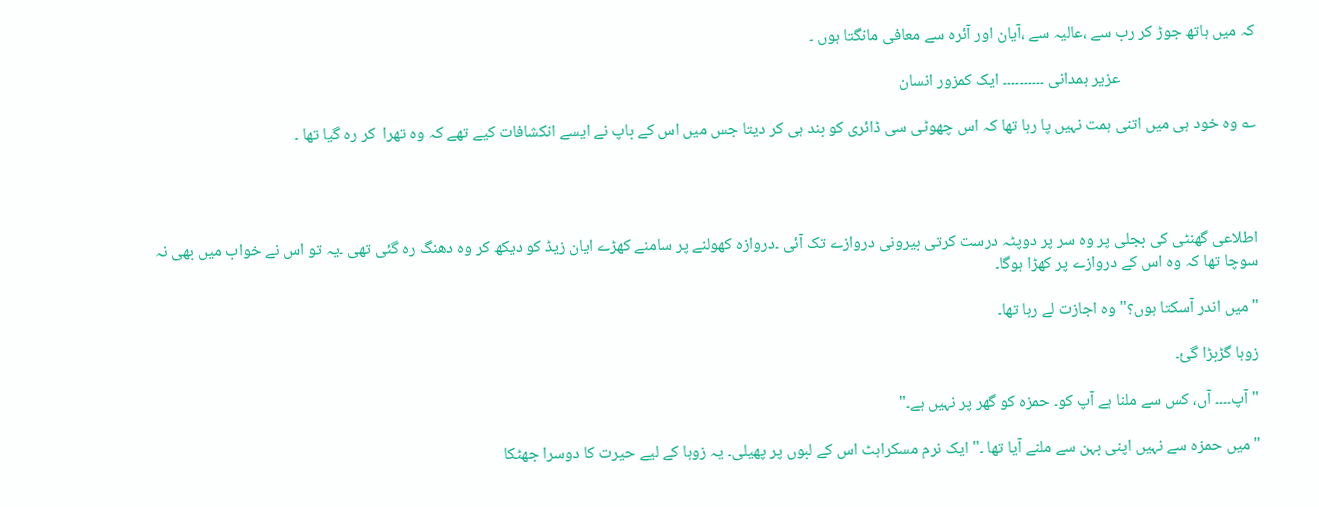کہ میں ہاتھ جوڑ کر رب سے ،عالیہ سے ،آیان اور آئرہ سے معافی مانگتا ہوں ۔

                                    عزیر ہمدانی ۔۔۔۔۔۔۔۔۔۔ ایک کمزور انسان

؎ وہ خود ہی میں اتنی ہمت نہیں پا رہا تھا کہ اس چھوٹی سی ڈائری کو بند ہی کر دیتا جس میں اس کے باپ نے ایسے انکشافات کیے تھے کہ وہ تھرا  کر رہ گیا تھا ۔




اطلاعی گھنٹی کی بجلی پر وہ سر پر دوپٹہ درست کرتی بیرونی دروازے تک آئی ۔دروازہ کھولنے پر سامنے کھڑے ایان زیڈ کو دیکھ کر وہ دھنگ رہ گئی تھی ۔یہ تو اس نے خواب میں بھی نہ سوچا تھا کہ وہ اس کے دروازے پر کھڑا ہوگا۔

"میں اندر آسکتا ہوں؟" وہ اجازت لے رہا تھا۔

زوہا گڑبڑا گئ۔

" آپ۔۔۔۔ آں، کس سے ملنا ہے آپ کو۔ حمزہ کو گھر پر نہیں ہے۔"

"میں حمزہ سے نہیں اپنی بہن سے ملنے آیا تھا ۔" ایک نرم مسکراہٹ اس کے لبوں پر پھیلی۔ یہ زوہا کے لیے حیرت کا دوسرا جھٹکا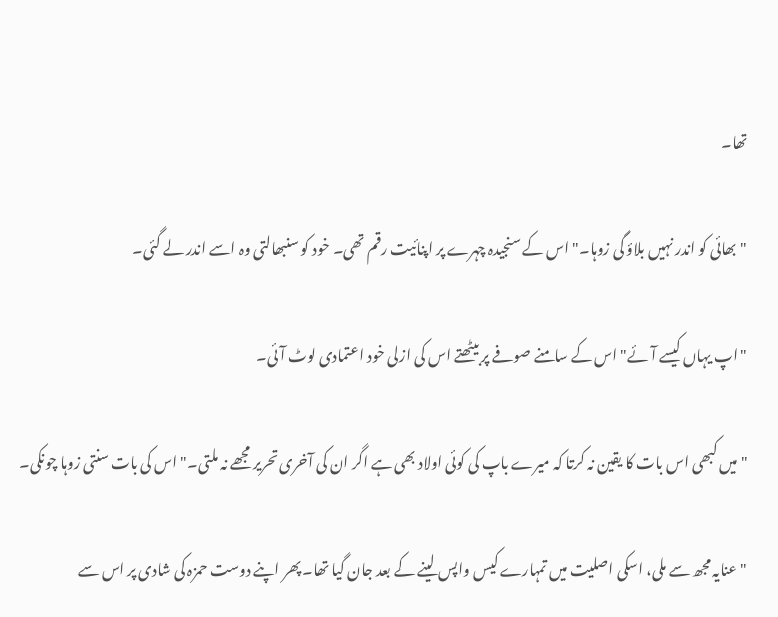تھا۔

"بھائی کو اندر نہیں بلاؤ گی زوہا۔" اس کے سنجیدہ چہرے پر اپنائیت رقم تھی۔ خود کو سنبھالتی وہ اسے اندر لے گئی۔

"اپ یہاں کیسے آئے" اس کے سامنے صوفے پر بیٹھتے اس کی ازلی خود اعتمادی لوٹ آئی۔

"میں کبھی اس بات کا یقین نہ کرتا کہ میرے باپ کی کوئی اولاد بھی ہے اگر ان کی آخری تحریر مجھے نہ ملتی۔" اس کی بات سنتی زوہا چونکی۔

"عنایہ مجھ سے ملی، اسکی اصلیت میں تمہارے کیس واپس لینے کے بعد جان گیا تھا۔ پھر اپنے دوست حمزہ کی شادی پر اس سے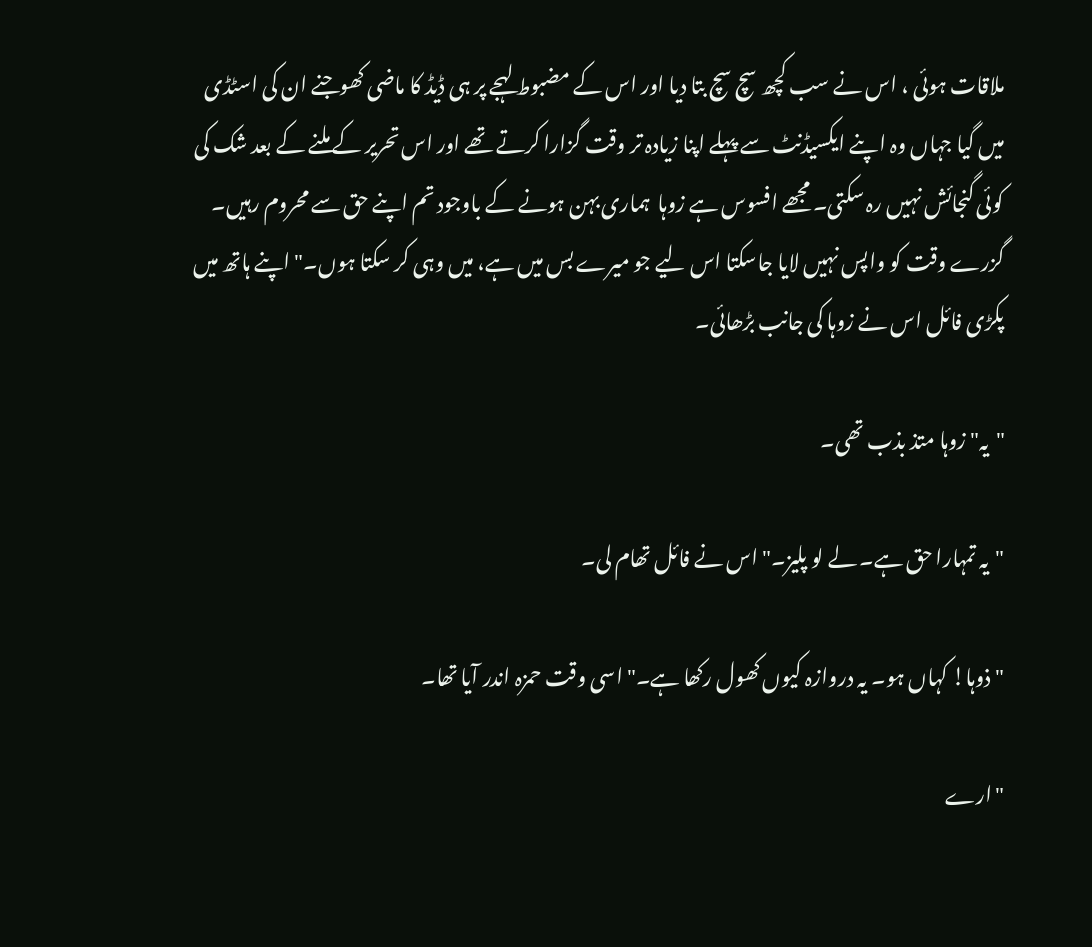ملاقات ہوئی ، اس نے سب کچھ سچ سچ بتا دیا اور اس کے مضبوط لہجے پر ہی ڈیڈ کا ماضی کھوجنے ان کی اسٹڈی میں گیا جہاں وہ اپنے ایکسیڈنٹ سے پہلے اپنا زیادہ تر وقت گزارا کرتے تھے اور اس تحریر کے ملنے کے بعد شک کی کوئی گنجائش نہیں رہ سکتی۔ مجھے افسوس ہے زوہا  ہماری بہن ہونے کے باوجود تم اپنے حق سے محروم رہیں۔ گزرے وقت کو واپس نہیں لایا جاسکتا اس لیے جو میرے بس میں ہے، میں وہی کر سکتا ہوں۔" اپنے ہاتھ میں پکڑی فائل اس نے زوہا کی جانب بڑھائی۔

"یہ" زوہا متذ بذب تھی۔

"یہ تمہارا حق ہے۔ لے لو پلیز۔" اس نے فائل تھام لی۔

"ذوہا! کہاں ہو۔ یہ دروازہ کیوں کھول رکھا ہے۔" اسی وقت حمزہ اندر آیا تھا۔

"ارے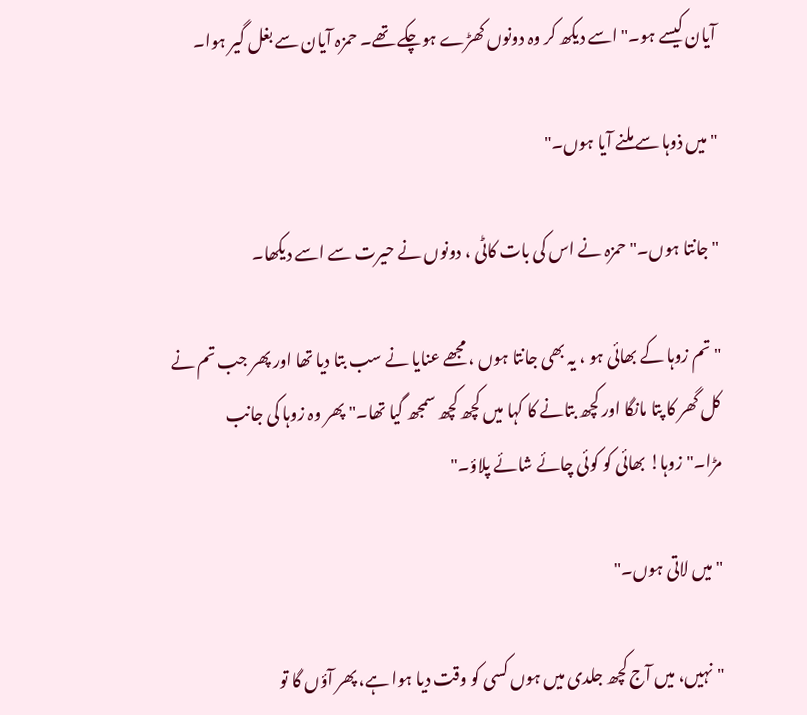آیان کیسے ہو۔" اسے دیکھ کر وہ دونوں کھڑے ہوچکے تھے۔ حمزہ آیان سے بغل گیر ہوا۔

"میں ذوہا سے ملنے آیا ہوں۔"

"جانتا ہوں۔" حمزہ نے اس کی بات کاٹی ، دونوں نے حیرت سے اسے دیکھا۔

"تم زوہا کے بھائی ہو ، یہ بھی جانتا ہوں ، مجھے عنایا نے سب بتا دیا تھا اور پھر جب تم نے کل گھر کا پتا مانگا اور کچھ بتانے کا کہا میں کچھ کچھ سمجھ گیا تھا۔"پھر وہ زوہا کی جانب مڑا۔"زوہا! بھائی کو کوئی چائے شائے پلاؤ۔"

"میں لاتی ہوں۔"

"نہیں، میں آج کچھ جلدی میں ہوں کسی کو وقت دیا ہوا ہے، پھر آؤں گا تو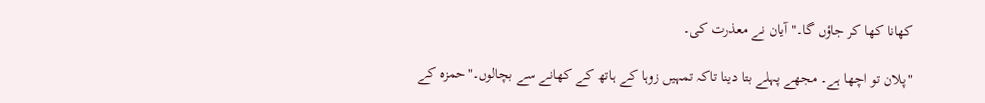کھانا کھا کر جاؤں گا۔" آیان نے معذرت کی۔

"پلان تو اچھا ہے۔ مجھے پہلے بتا دینا تاکہ تمہیں زوہا کے ہاتھ کے کھانے سے بچالوں۔"حمزہ کے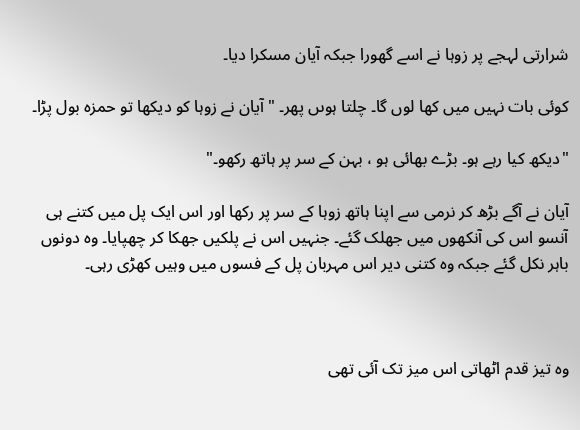شرارتی لہجے پر زوہا نے اسے گھورا جبکہ آیان مسکرا دیا۔

کوئی بات نہیں میں کھا لوں گا۔ چلتا ہوںں پھر۔ "آیان نے زوہا کو دیکھا تو حمزہ بول پڑا۔

"دیکھ کیا رہے ہو۔ بڑے بھائی ہو ، بہن کے سر پر ہاتھ رکھو۔"

آیان نے آگے بڑھ کر نرمی سے اپنا ہاتھ زوہا کے سر پر رکھا اور اس ایک پل میں کتنے ہی آنسو اس کی آنکھوں میں جھلک گئے۔ جنہیں اس نے پلکیں جھکا کر چھپایا۔ وہ دونوں باہر نکل گئے جبکہ وہ کتنی دیر اس مہربان پل کے فسوں میں وہیں کھڑی رہی۔



وہ تیز قدم اٹھاتی اس میز تک آئی تھی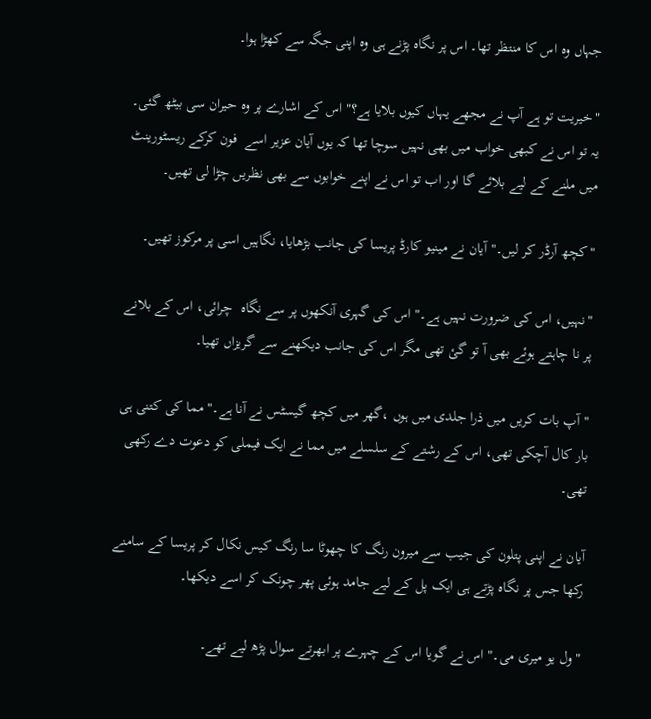جہاں وہ اس کا منتظر تھا۔ اس پر نگاہ پڑنے ہی وہ اپنی جگہ سے کھڑا ہوا۔

"خیریت تو ہے آپ نے مجھے یہاں کیوں بلایا ہے؟" اس کے اشارے پر وہ حیران سی بیٹھ گئی۔ یہ تو اس نے کبھی خواب میں بھی نہیں سوچا تھا کہ یوں آیان عزیر اسے  فون کرکے ریسٹورینٹ میں ملنے کے لیے بلائے گا اور اب تو اس نے اپنے خوابوں سے بھی نظریں چڑا لی تھیں۔

"کچھ آرڈر کر لیں۔" آیان نے مینیو کارڈ پریسا کی جانب بڑھایا، نگاہیں اسی پر مرکوز تھیں۔

"نہیں، اس کی ضرورت نہیں ہے۔" اس کی گہری آنکھوں پر سے نگاہ  چرائی، اس کے بلانے پر نا چاہتے ہوئے بھی آ تو گئ تھی مگر اس کی جانب دیکھنے سے گریزاں تھیا۔

"آپ بات کریں میں ذرا جلدی میں ہوں ،گھر میں کچھ گیسٹس نے آنا ہے۔" مما کی کتنی ہی بار کال آچکی تھی، اس کے رشتے کے سلسلے میں مما نے ایک فیملی کو دعوت دے رکھی تھی۔

آیان نے اپنی پتلون کی جیب سے میرون رنگ کا چھوٹا سا رنگ کیس نکال کر پریسا کے سامنے رکھا جس پر نگاہ پڑتے ہی ایک پل کے لیے جامد ہوئی پھر چونک کر اسے دیکھا۔

"ول یو میری می۔" اس نے گویا اس کے چہرے پر ابھرتے سوال پڑھ لیے تھے۔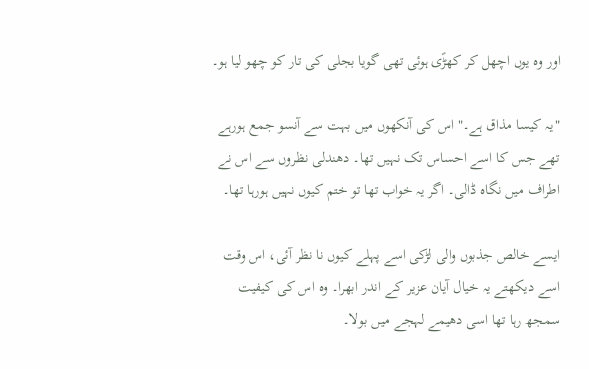اور وہ یوں اچھل کر کھڑؑی ہوئی تھی گویا بجلی کی تار کو چھو لیا ہو۔

"یہ کیسا مذاق ہے۔" اس کی آنکھوں میں بہت سے آنسو جمع ہورہے تھے جس کا اسے احساس تک نہیں تھا۔ دھندلی نظروں سے اس نے اطراف میں نگاہ ڈالی۔ اگر یہ خواب تھا تو ختم کیوں نہیں ہورہا تھا۔

ایسے خالص جذبوں والی لڑکی اسے پہلے کیوں نا نظر آئی، اس وقت اسے دیکھتے یہ خیال آیان عزیر کے اندر ابھرا۔ وہ اس کی کیفیت سمجھ رہا تھا اسی دھیمے لہجے میں بولا۔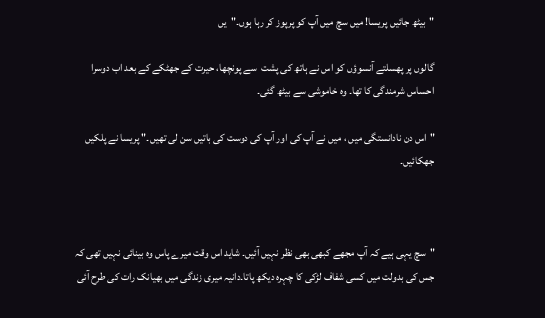"بیٹھ جائیں پریسا! میں سچ میں آپ کو پرپوز کر رہا ہوں۔"یں

گالوں پر پھسلتے آنسوؤں کو اس نے ہاتھ کی پشت  سے پونچھا، حیرت کے جھٹکے کے بعد اب دوسرا احساس شرمندگی کا تھا۔ وہ خاموشی سے بیٹھ گئی۔

"اس دن نادانستگی میں ، میں نے آپ کی اور آپ کی دوست کی باتیں سن لی تھیں۔" پریسا نے پلکیں جھکائیں۔



"سچ یہی ہیے کہ آپ مجھے کبھی بھی نظر نہیں آئیں۔ شاید اس وقت میرے پاس وہ بینائی نہیں تھی کہ جس کی بدولت میں کسی شفاف لڑکی کا چہرہ دیکھ پاتا۔دانیہ میری زندگی میں بھیانک رات کی طرح آئی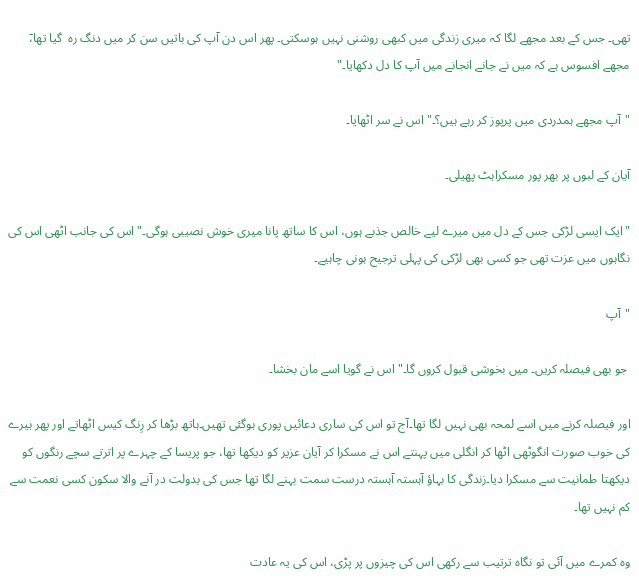تھی۔ جس کے بعد مجھے لگا کہ میری زندگی میں کبھی روشنی نہیں ہوسکتی۔ پھر اس دن آپ کی باتیں سن کر میں دنگ رہ  گیا تھا،ٓ مجھے افسوس ہے کہ میں نے جانے انجانے میں آپ کا دل دکھایا۔"

"آپ مجھے ہمدردی میں پرپوز کر رہے ہیں؟۔" اس نے سر اٹھایا۔

آیان کے لبوں پر بھر پور مسکراہٹ پھیلی۔

"ایک ایسی لڑکی جس کے دل میں میرے لیے خالص جذبے ہوں، اس کا ساتھ پانا میری خوش نصیبی ہوگی۔" اس کی جانب اٹھی اس کی نگاہوں میں عزت تھی جو کسی بھی لڑکی کی پہلی ترجیح ہونی چاہیے۔

"آپ

 جو بھی فیصلہ کریں۔ میں بخوشی قبول کروں گا۔" اس نے گویا اسے مان بخشا۔

اور فیصلہ کرنے میں اسے لمحہ بھی نہیں لگا تھا۔آج تو اس کی ساری دعائیں پوری ہوگئی تھیں۔ہاتھ بڑھا کر رِنگ کیس اٹھاتے اور پھر ہیرے کی خوب صورت انگوٹھی اٹھا کر انگلی میں پہنتے اس نے مسکرا کر آیان عزیر کو دیکھا تھا، جو پریسا کے چہرے پر اترتے سچے رنگوں کو دیکھتا طمانیت سے مسکرا دیا۔زندگی کا بہاؤ آہستہ آہستہ درست سمت بہنے لگا تھا جس کی بدولت در آنے والا سکون کسی نعمت سے کم نہیں تھا۔

وہ کمرے میں آئی تو نگاہ ترتیب سے رکھی اس کی چیزوں پر پڑی، اس کی یہ عادت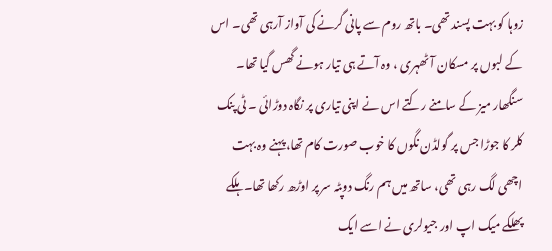زوہا کو بہت پسند تھی۔ باتھ روم سے پانی گرنے کی آواز آرہی تھی۔ اس کے لبوں پر مسکان آٹھہری ، وہ آتے ہی تیار ہونے گھس گیا تھا۔ سنگھار میز کے سامنے رکتے اس نے اپنی تیاری پر نگاہ دوڑائی ۔ ٹی پنک کلر کا جوڑا جس پر گولڈن نگوں کا خوب صورت کام تھا، پہنے وہ بہت اچھی لگ رہی تھی، ساتھ میں ہم رنگ دوپٹہ سر پر اوڑھ رکھا تھا۔ ہلکے پھلکے میک اپ اور جیولری نے اسے ایک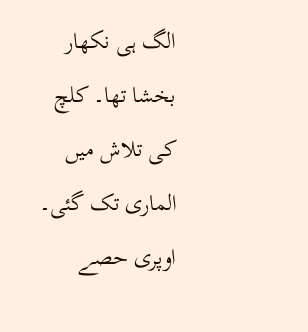الگ ہی نکھار بخشا تھا۔ کلچ کی تلاش میں الماری تک گئی۔ اوپری حصے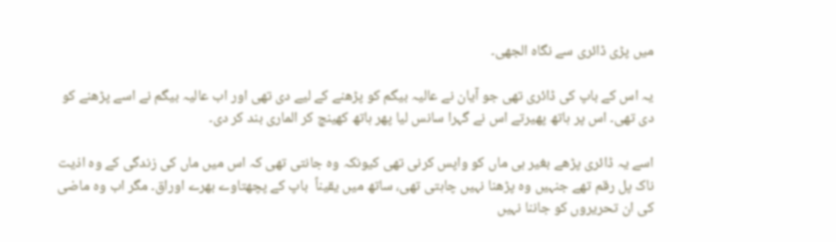میں پڑی ڈائری سے نگاہ الجھی۔

یہ اس کے باپ کی ڈائری تھی جو آیان نے عالیہ بیگم کو پڑھنے کے لیے دی تھی اور اب عالیہ بیگم نے اسے پڑھنے کو دی تھی۔ اس پر ہاتھ پھیرتے اس نے گہرا سانس لیا پھر ہاتھ کھینچ کر الماری بند کر دی۔

اسے یہ ڈائری پڑھے بغیر ہی ماں کو واپس کرنی تھی کیونکہ وہ جانتی تھی کہ اس میں ماں کی زندگی کے وہ اذیت ناک پل رقم تھے جنہیں وہ پڑھنا نہیں چاہتی تھی، ساتھ میں یقیناً  باپ کے پچھتاوے بھرے اوراق۔ مگر اب وہ ماضی کی ان تحریروں کو جاننا نہیں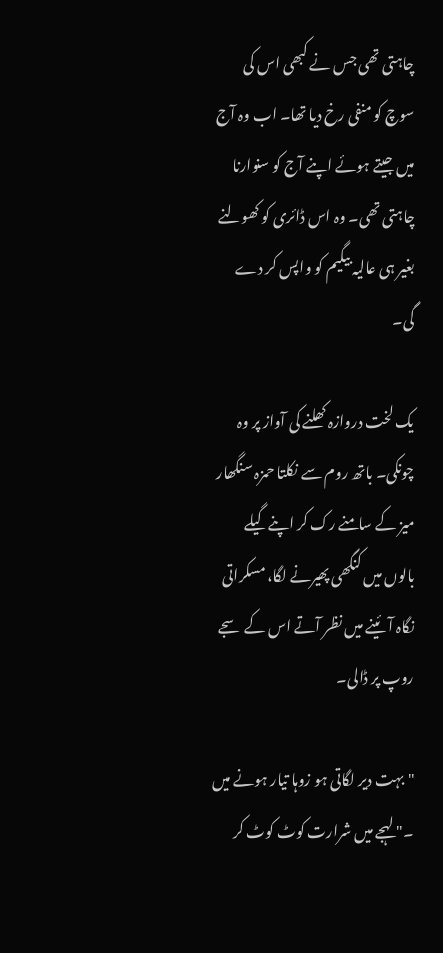چاہتی تھی جس نے کبھی اس کی سوچ کو منفی رخ دیا تھا۔ اب وہ آج میں جیتے ہوئے اپنے آج کو سنوارنا چاہتی تھی۔ وہ اس ڈائری کو کھولنے بغیر ہی عالیہ بیگیم کو واپس کر دے گی۔

یک لخت دروازہ کھلنے کی آواز پر وہ چونکی۔ باتھ روم سے نکلتا حمزہ سنگھار میز کے سامنے رک کر اپنے گیلے بالوں میں کنگھی پھیرنے لگا، مسکراتی نگاہ آئینے میں نظر آتے اس کے سجے روپ پر ڈالی۔

"بہت دیر لگاتی ہو زوہا تیار ہونے میں ۔" لہجے میں شرارت کوٹ کوٹ کر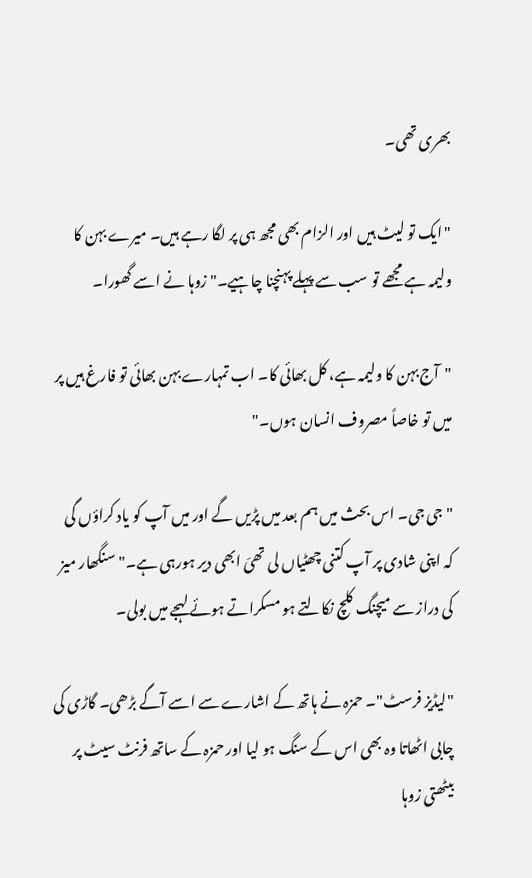بھری تھی۔

"ایک تو لیٹ ہیں اور الزام بھی مجھ ہی پر لگا رہے ہیں۔ میرے بہن کا ولیمہ ہے مجھے تو سب سے پہلے پہنچنا چاہیے۔" زوہا نے اسے گھورا۔

"آج بہن کا ولیمہ ہے، کل بھائی کا۔ اب تمہارے بہن بھائی تو فارغ ہیں پر میں تو خاصاً مصروف انسان ہوں۔"

"جی جی۔ اس بحث میں ہم بعد میں پڑیں گے اور میں آپ کو یاد کراؤں گی کہ اپنی شادی پر آپ کتنی چھٹیاں لی تھیَ ابھی دیر ہورہی ہے۔"سنگھار میز کی دراز سے میچنگ کلچ نکالتے ہو مسکراتے ہوئے لہجے میں بولی۔

"لیڈیز فرسٹ"۔ حمزہ نے ہاتھ کے اشارے سے اسے آگے بڑھی۔ گاڑی کی چابی اٹھاتا وہ بھی اس کے سنگ ہو لیا اور حمزہ کے ساتھ فرنٹ سیٹ پر بیٹھتی زوہا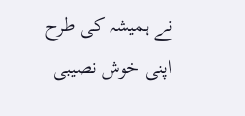نے ہمیشہ کی طرح اپنی خوش نصیبی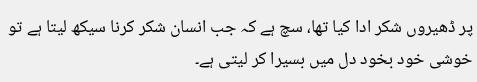پر ڈھیروں شکر ادا کیا تھا، سچ ہے کہ جب انسان شکر کرنا سیکھ لیتا ہے تو خوشی خود بخود دل میں بسیرا کر لیتی ہے۔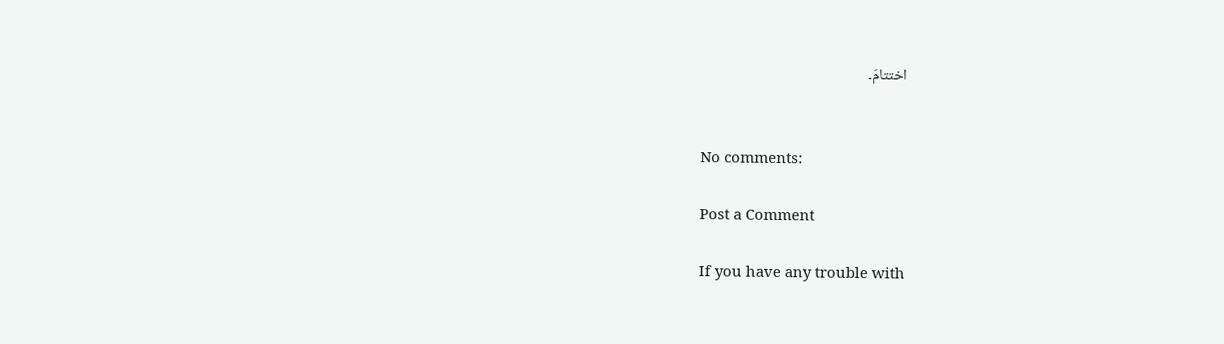اختتامَ۔


No comments:

Post a Comment

If you have any trouble with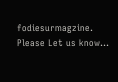fodiesurmagzine. Please Let us know...